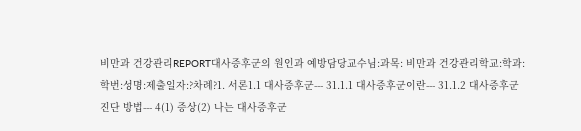비만과 건강관리REPORT대사증후군의 원인과 예방담당교수님:과목: 비만과 건강관리학교:학과:학번:성명:제출일자:?차례?1. 서론1.1 대사증후군--- 31.1.1 대사증후군이란--- 31.1.2 대사증후군 진단 방법--- 4(1) 증상(2) 나는 대사증후군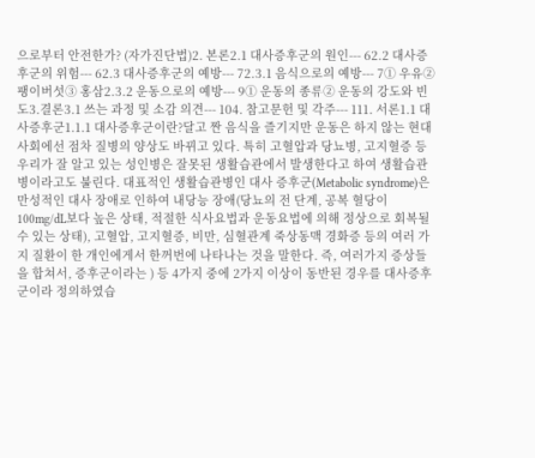으로부터 안전한가? (자가진단법)2. 본론2.1 대사증후군의 원인--- 62.2 대사증후군의 위험--- 62.3 대사증후군의 예방--- 72.3.1 음식으로의 예방--- 7① 우유② 팽이버섯③ 홍삼2.3.2 운동으로의 예방--- 9① 운동의 종류② 운동의 강도와 빈도3.결론3.1 쓰는 과정 및 소감 의견--- 104. 참고문헌 및 각주--- 111. 서론1.1 대사증후군1.1.1 대사증후군이란?달고 짠 음식을 즐기지만 운동은 하지 않는 현대 사회에선 점차 질병의 양상도 바뀌고 있다. 특히 고혈압과 당뇨병, 고지혈증 등 우리가 잘 알고 있는 성인병은 잘못된 생활습관에서 발생한다고 하여 생활습관병이라고도 불린다. 대표적인 생활습관병인 대사 증후군(Metabolic syndrome)은 만성적인 대사 장애로 인하여 내당능 장애(당뇨의 전 단계, 공복 혈당이 100mg/dL보다 높은 상태, 적절한 식사요법과 운동요법에 의해 정상으로 회복될 수 있는 상태), 고혈압, 고지혈증, 비만, 심혈관계 죽상동맥 경화증 등의 여러 가지 질환이 한 개인에게서 한꺼번에 나타나는 것을 말한다. 즉, 여러가지 증상들을 합쳐서, 증후군이라는 ) 등 4가지 중에 2가지 이상이 동반된 경우를 대사증후군이라 정의하였습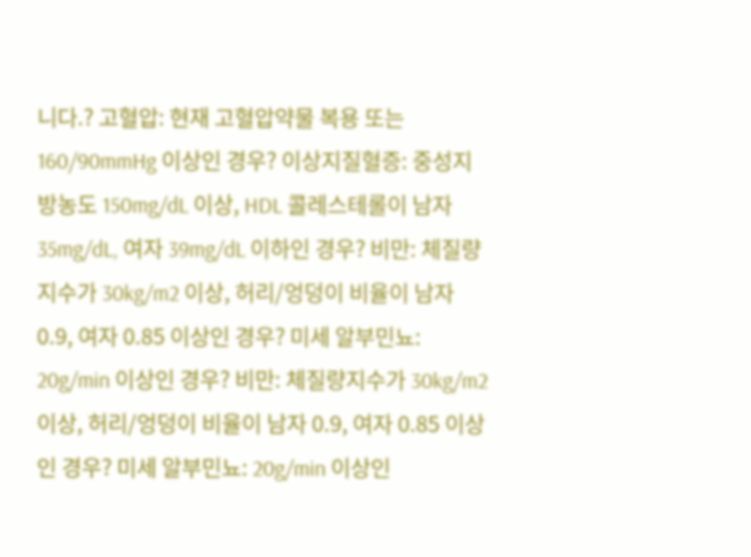니다.? 고혈압: 현재 고혈압약물 복용 또는 160/90mmHg 이상인 경우? 이상지질혈증: 중성지방농도 150mg/dL 이상, HDL 콜레스테롤이 남자 35mg/dL, 여자 39mg/dL 이하인 경우? 비만: 체질량지수가 30kg/m2 이상, 허리/엉덩이 비율이 남자 0.9, 여자 0.85 이상인 경우? 미세 알부민뇨: 20g/min 이상인 경우? 비만: 체질량지수가 30kg/m2 이상, 허리/엉덩이 비율이 남자 0.9, 여자 0.85 이상인 경우? 미세 알부민뇨: 20g/min 이상인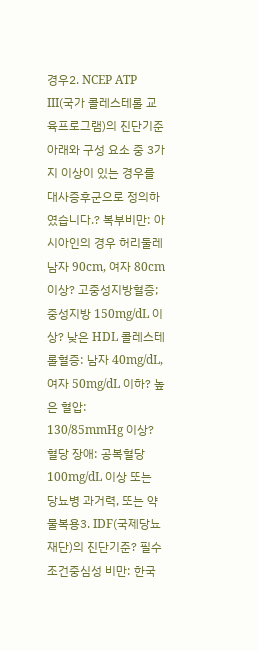경우2. NCEP ATP III(국가 콜레스테롤 교육프로그램)의 진단기준아래와 구성 요소 중 3가지 이상이 있는 경우를 대사증후군으로 정의하였습니다.? 복부비만: 아시아인의 경우 허리둘레 남자 90cm, 여자 80cm 이상? 고중성지방혈증; 중성지방 150mg/dL 이상? 낮은 HDL 콜레스테롤혈증: 남자 40mg/dL, 여자 50mg/dL 이하? 높은 혈압: 130/85mmHg 이상? 혈당 장애: 공복혈당 100mg/dL 이상 또는 당뇨병 과거력, 또는 약물복용3. IDF(국제당뇨재단)의 진단기준? 필수 조건중심성 비만: 한국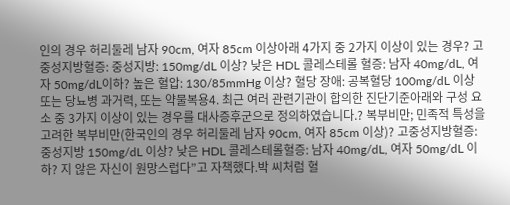인의 경우 허리둘레 남자 90cm, 여자 85cm 이상아래 4가지 중 2가지 이상이 있는 경우? 고중성지방혈증: 중성지방: 150mg/dL 이상? 낮은 HDL 콜레스테롤 혈증: 남자 40mg/dL, 여자 50mg/dL이하? 높은 혈압: 130/85mmHg 이상? 혈당 장애: 공복혈당 100mg/dL 이상 또는 당뇨병 과거력, 또는 약물복용4. 최근 여러 관련기관이 합의한 진단기준아래와 구성 요소 중 3가지 이상이 있는 경우를 대사증후군으로 정의하였습니다.? 복부비만; 민족적 특성을 고려한 복부비만(한국인의 경우 허리둘레 남자 90cm, 여자 85cm 이상)? 고중성지방혈증: 중성지방 150mg/dL 이상? 낮은 HDL 콜레스테롤혈증: 남자 40mg/dL, 여자 50mg/dL 이하? 지 않은 자신이 원망스럽다”고 자책했다.박 씨처럼 혈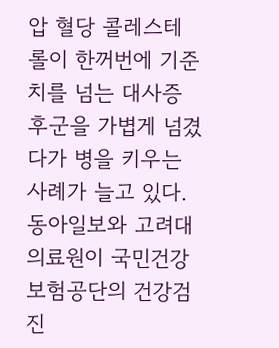압 혈당 콜레스테롤이 한꺼번에 기준치를 넘는 대사증후군을 가볍게 넘겼다가 병을 키우는 사례가 늘고 있다. 동아일보와 고려대의료원이 국민건강보험공단의 건강검진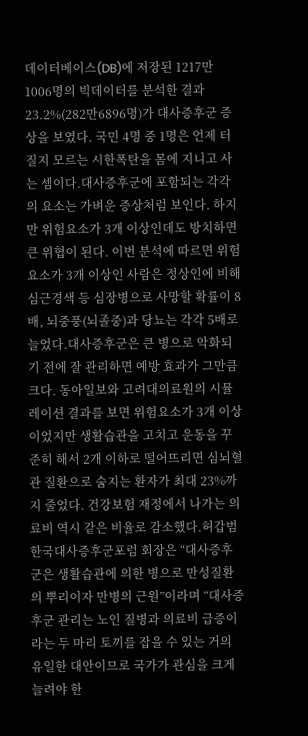데이터베이스(DB)에 저장된 1217만1006명의 빅데이터를 분석한 결과 23.2%(282만6896명)가 대사증후군 증상을 보였다. 국민 4명 중 1명은 언제 터질지 모르는 시한폭탄을 몸에 지니고 사는 셈이다.대사증후군에 포함되는 각각의 요소는 가벼운 증상처럼 보인다. 하지만 위험요소가 3개 이상인데도 방치하면 큰 위협이 된다. 이번 분석에 따르면 위험요소가 3개 이상인 사람은 정상인에 비해 심근경색 등 심장병으로 사망할 확률이 8배, 뇌중풍(뇌졸중)과 당뇨는 각각 5배로 늘었다.대사증후군은 큰 병으로 악화되기 전에 잘 관리하면 예방 효과가 그만큼 크다. 동아일보와 고려대의료원의 시뮬레이션 결과를 보면 위험요소가 3개 이상이었지만 생활습관을 고치고 운동을 꾸준히 해서 2개 이하로 떨어뜨리면 심뇌혈관 질환으로 숨지는 환자가 최대 23%까지 줄었다. 건강보험 재정에서 나가는 의료비 역시 같은 비율로 감소했다.허갑범 한국대사증후군포럼 회장은 “대사증후군은 생활습관에 의한 병으로 만성질환의 뿌리이자 만병의 근원”이라며 “대사증후군 관리는 노인 질병과 의료비 급증이라는 두 마리 토끼를 잡을 수 있는 거의 유일한 대안이므로 국가가 관심을 크게 늘려야 한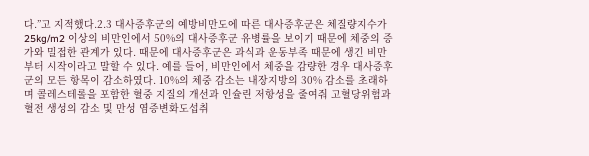다.”고 지적했다.2.3 대사증후군의 예방비만도에 따른 대사증후군은 체질량지수가 25kg/m2 이상의 비만인에서 50%의 대사증후군 유병률을 보이기 때문에 체중의 증가와 밀접한 관계가 있다. 때문에 대사증후군은 과식과 운동부족 때문에 생긴 비만부터 시작이라고 말할 수 있다. 예를 들어, 비만인에서 체중을 감량한 경우 대사증후군의 모든 항목이 감소하였다. 10%의 체중 감소는 내장지방의 30% 감소를 초래하며 콜레스테롤을 포함한 혈중 지질의 개선과 인슐린 저항성을 줄여줘 고혈당위험과 혈전 생성의 감소 및 만성 염증변화도섭취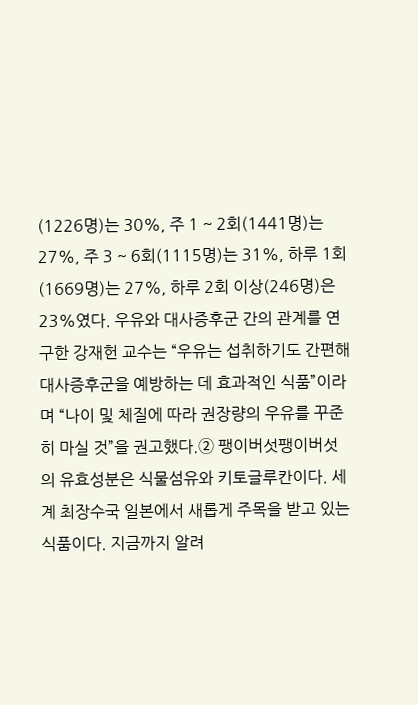(1226명)는 30%, 주 1 ~ 2회(1441명)는 27%, 주 3 ~ 6회(1115명)는 31%, 하루 1회(1669명)는 27%, 하루 2회 이상(246명)은 23%였다. 우유와 대사증후군 간의 관계를 연구한 강재헌 교수는 “우유는 섭취하기도 간편해 대사증후군을 예방하는 데 효과적인 식품”이라며 “나이 및 체질에 따라 권장량의 우유를 꾸준히 마실 것”을 권고했다.② 팽이버섯팽이버섯의 유효성분은 식물섬유와 키토글루칸이다. 세계 최장수국 일본에서 새롭게 주목을 받고 있는 식품이다. 지금까지 알려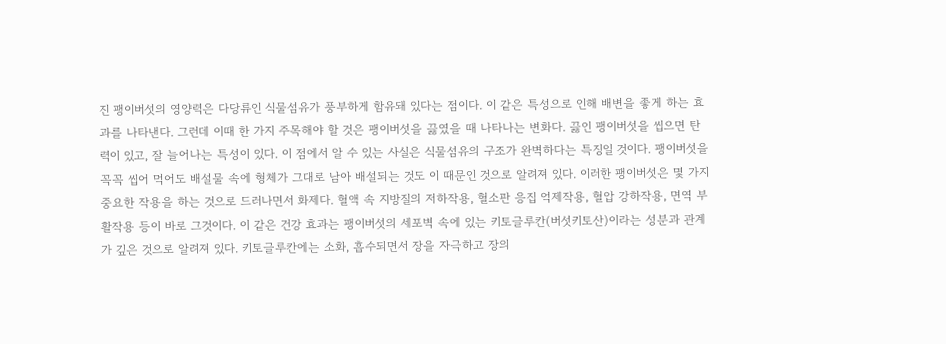진 팽이버섯의 영양력은 다당류인 식물섬유가 풍부하게 함유돼 있다는 점이다. 이 같은 특성으로 인해 배변을 좋게 하는 효과를 나타낸다. 그런데 이때 한 가지 주목해야 할 것은 팽이버섯을 끓였을 때 나타나는 변화다. 끓인 팽이버섯을 씹으면 탄력이 있고, 잘 늘어나는 특성이 있다. 이 점에서 알 수 있는 사실은 식물섬유의 구조가 완벽하다는 특징일 것이다. 팽이버섯을 꼭꼭 씹어 먹어도 배설물 속에 형체가 그대로 남아 배설되는 것도 이 때문인 것으로 알려져 있다. 이러한 팽이버섯은 몇 가지 중요한 작용을 하는 것으로 드러나면서 화제다. 혈액 속 지방질의 저하작용, 혈소판 응집 억제작용, 혈압 강하작용, 면역 부활작용 등이 바로 그것이다. 이 같은 건강 효과는 팽이버섯의 세포벽 속에 있는 키토글루칸(버섯키토산)이라는 성분과 관계가 깊은 것으로 알려져 있다. 키토글루칸에는 소화, 흡수되면서 장을 자극하고 장의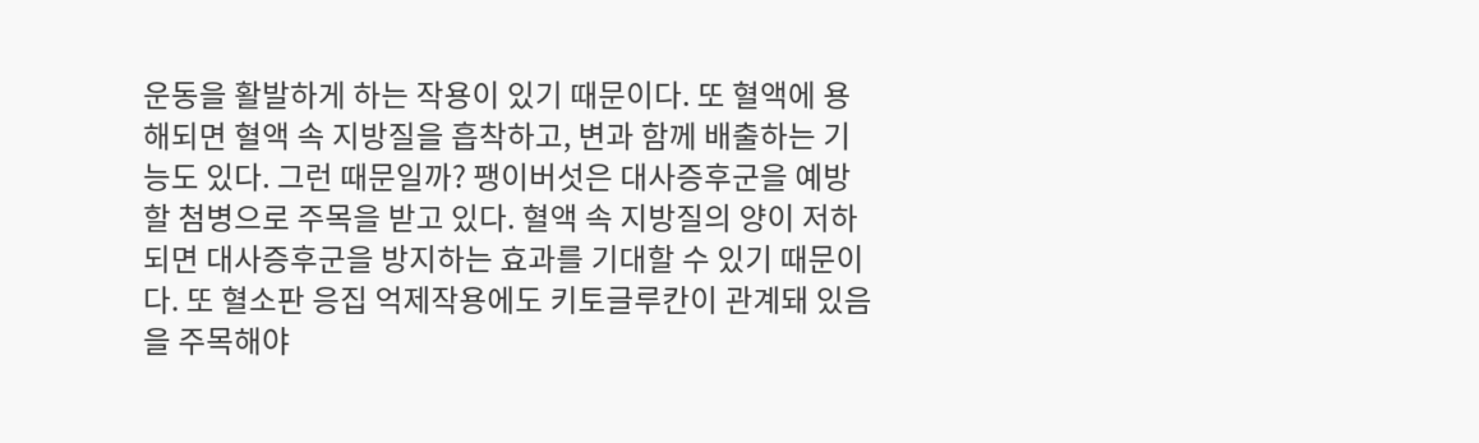운동을 활발하게 하는 작용이 있기 때문이다. 또 혈액에 용해되면 혈액 속 지방질을 흡착하고, 변과 함께 배출하는 기능도 있다. 그런 때문일까? 팽이버섯은 대사증후군을 예방할 첨병으로 주목을 받고 있다. 혈액 속 지방질의 양이 저하되면 대사증후군을 방지하는 효과를 기대할 수 있기 때문이다. 또 혈소판 응집 억제작용에도 키토글루칸이 관계돼 있음을 주목해야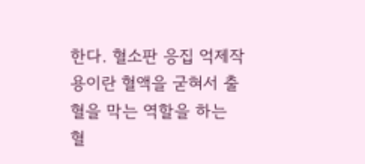한다. 혈소판 응집 억제작용이란 혈액을 굳혀서 출혈을 막는 역할을 하는 혈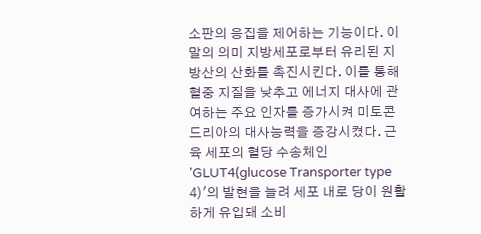소판의 응집을 제어하는 기능이다. 이 말의 의미 지방세포로부터 유리된 지방산의 산화를 촉진시킨다. 이를 통해 혈중 지질을 낮추고 에너지 대사에 관여하는 주요 인자를 증가시켜 미토콘드리아의 대사능력을 증강시켰다. 근육 세포의 혈당 수송체인 'GLUT4(glucose Transporter type 4)'의 발현을 늘려 세포 내로 당이 원활하게 유입돼 소비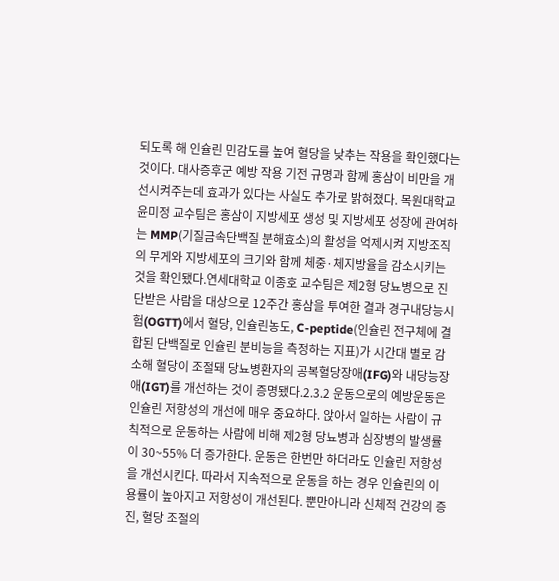되도록 해 인슐린 민감도를 높여 혈당을 낮추는 작용을 확인했다는 것이다. 대사증후군 예방 작용 기전 규명과 함께 홍삼이 비만을 개선시켜주는데 효과가 있다는 사실도 추가로 밝혀졌다. 목원대학교 윤미정 교수팀은 홍삼이 지방세포 생성 및 지방세포 성장에 관여하는 MMP(기질금속단백질 분해효소)의 활성을 억제시켜 지방조직의 무게와 지방세포의 크기와 함께 체중·체지방율을 감소시키는 것을 확인됐다.연세대학교 이종호 교수팀은 제2형 당뇨병으로 진단받은 사람을 대상으로 12주간 홍삼을 투여한 결과 경구내당능시험(OGTT)에서 혈당, 인슐린농도, C-peptide(인슐린 전구체에 결합된 단백질로 인슐린 분비능을 측정하는 지표)가 시간대 별로 감소해 혈당이 조절돼 당뇨병환자의 공복혈당장애(IFG)와 내당능장애(IGT)를 개선하는 것이 증명됐다.2.3.2 운동으로의 예방운동은 인슐린 저항성의 개선에 매우 중요하다. 앉아서 일하는 사람이 규칙적으로 운동하는 사람에 비해 제2형 당뇨병과 심장병의 발생률이 30~55% 더 증가한다. 운동은 한번만 하더라도 인슐린 저항성을 개선시킨다. 따라서 지속적으로 운동을 하는 경우 인슐린의 이용률이 높아지고 저항성이 개선된다. 뿐만아니라 신체적 건강의 증진, 혈당 조절의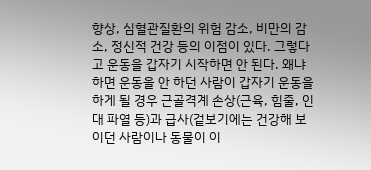향상, 심혈관질환의 위험 감소, 비만의 감소, 정신적 건강 등의 이점이 있다. 그렇다고 운동을 갑자기 시작하면 안 된다. 왜냐하면 운동을 안 하던 사람이 갑자기 운동을 하게 될 경우 근골격계 손상(근육, 힘줄, 인대 파열 등)과 급사(겉보기에는 건강해 보이던 사람이나 동물이 이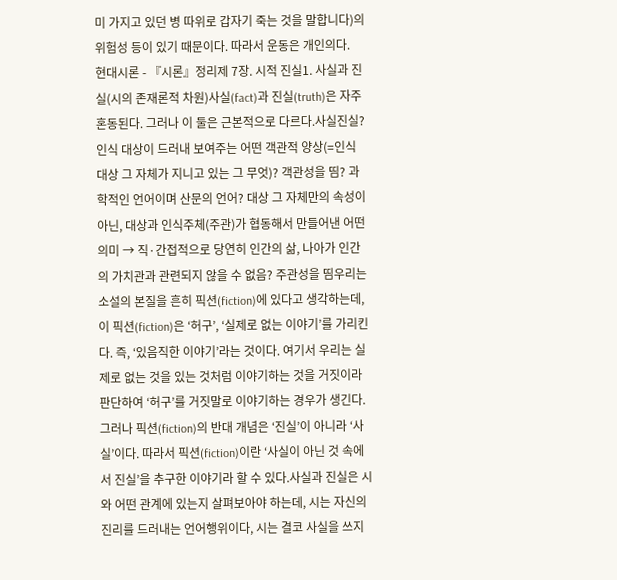미 가지고 있던 병 따위로 갑자기 죽는 것을 말합니다)의 위험성 등이 있기 때문이다. 따라서 운동은 개인의다.
현대시론 - 『시론』정리제 7장. 시적 진실1. 사실과 진실(시의 존재론적 차원)사실(fact)과 진실(truth)은 자주 혼동된다. 그러나 이 둘은 근본적으로 다르다.사실진실? 인식 대상이 드러내 보여주는 어떤 객관적 양상(=인식 대상 그 자체가 지니고 있는 그 무엇)? 객관성을 띰? 과학적인 언어이며 산문의 언어? 대상 그 자체만의 속성이 아닌, 대상과 인식주체(주관)가 협동해서 만들어낸 어떤 의미 → 직·간접적으로 당연히 인간의 삶, 나아가 인간의 가치관과 관련되지 않을 수 없음? 주관성을 띰우리는 소설의 본질을 흔히 픽션(fiction)에 있다고 생각하는데, 이 픽션(fiction)은 ‘허구’, ‘실제로 없는 이야기’를 가리킨다. 즉, ‘있음직한 이야기’라는 것이다. 여기서 우리는 실제로 없는 것을 있는 것처럼 이야기하는 것을 거짓이라 판단하여 ‘허구’를 거짓말로 이야기하는 경우가 생긴다. 그러나 픽션(fiction)의 반대 개념은 ‘진실’이 아니라 ‘사실’이다. 따라서 픽션(fiction)이란 ‘사실이 아닌 것 속에서 진실’을 추구한 이야기라 할 수 있다.사실과 진실은 시와 어떤 관계에 있는지 살펴보아야 하는데, 시는 자신의 진리를 드러내는 언어행위이다, 시는 결코 사실을 쓰지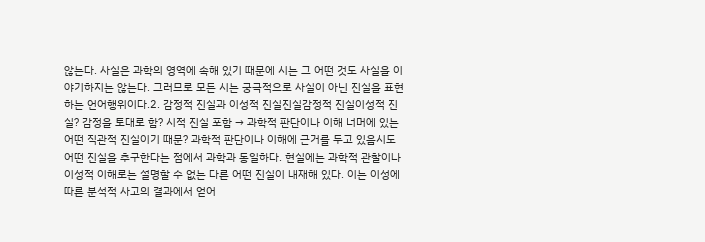않는다. 사실은 과학의 영역에 속해 있기 때문에 시는 그 어떤 것도 사실을 이야기하지는 않는다. 그러므로 모든 시는 궁극적으로 사실이 아닌 진실을 표현하는 언어행위이다.2. 감정적 진실과 이성적 진실진실감정적 진실이성적 진실? 감정을 토대로 함? 시적 진실 포함 → 과학적 판단이나 이해 너머에 있는 어떤 직관적 진실이기 때문? 과학적 판단이나 이해에 근거를 두고 있음시도 어떤 진실을 추구한다는 점에서 과학과 동일하다. 현실에는 과학적 관찰이나 이성적 이해로는 설명할 수 없는 다른 어떤 진실이 내재해 있다. 이는 이성에 따른 분석적 사고의 결과에서 얻어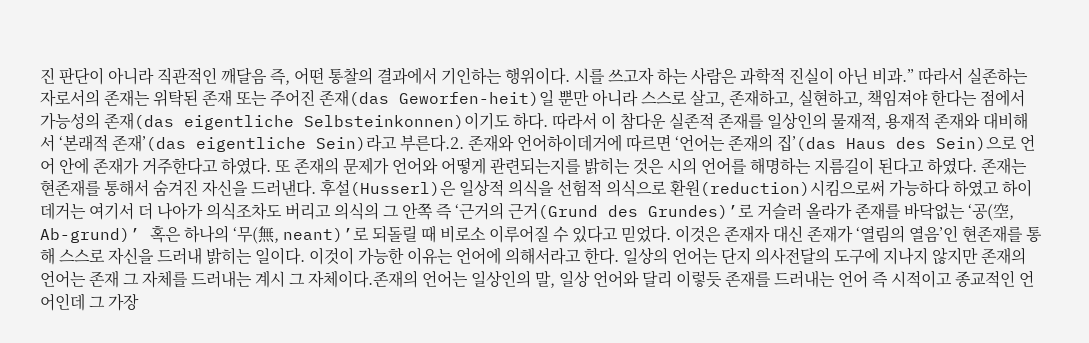진 판단이 아니라 직관적인 깨달음 즉, 어떤 통찰의 결과에서 기인하는 행위이다. 시를 쓰고자 하는 사람은 과학적 진실이 아닌 비과.” 따라서 실존하는 자로서의 존재는 위탁된 존재 또는 주어진 존재(das Geworfen-heit)일 뿐만 아니라 스스로 살고, 존재하고, 실현하고, 책임져야 한다는 점에서 가능성의 존재(das eigentliche Selbsteinkonnen)이기도 하다. 따라서 이 참다운 실존적 존재를 일상인의 물재적, 용재적 존재와 대비해서 ‘본래적 존재’(das eigentliche Sein)라고 부른다.2. 존재와 언어하이데거에 따르면 ‘언어는 존재의 집’(das Haus des Sein)으로 언어 안에 존재가 거주한다고 하였다. 또 존재의 문제가 언어와 어떻게 관련되는지를 밝히는 것은 시의 언어를 해명하는 지름길이 된다고 하였다. 존재는 현존재를 통해서 숨겨진 자신을 드러낸다. 후설(Husserl)은 일상적 의식을 선험적 의식으로 환원(reduction)시킴으로써 가능하다 하였고 하이데거는 여기서 더 나아가 의식조차도 버리고 의식의 그 안쪽 즉 ‘근거의 근거(Grund des Grundes)’로 거슬러 올라가 존재를 바닥없는 ‘공(空, Ab-grund)’ 혹은 하나의 ‘무(無, neant)’로 되돌릴 때 비로소 이루어질 수 있다고 믿었다. 이것은 존재자 대신 존재가 ‘열림의 열음’인 현존재를 통해 스스로 자신을 드러내 밝히는 일이다. 이것이 가능한 이유는 언어에 의해서라고 한다. 일상의 언어는 단지 의사전달의 도구에 지나지 않지만 존재의 언어는 존재 그 자체를 드러내는 계시 그 자체이다.존재의 언어는 일상인의 말, 일상 언어와 달리 이렇듯 존재를 드러내는 언어 즉 시적이고 종교적인 언어인데 그 가장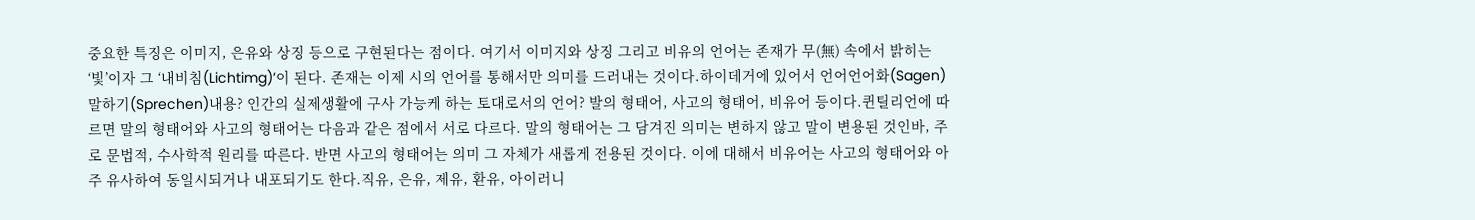중요한 특징은 이미지, 은유와 상징 등으로 구현된다는 점이다. 여기서 이미지와 상징 그리고 비유의 언어는 존재가 무(無) 속에서 밝히는 ‘빛’이자 그 ‘내비침(Lichtimg)’이 된다. 존재는 이제 시의 언어를 통해서만 의미를 드러내는 것이다.하이데거에 있어서 언어언어화(Sagen)말하기(Sprechen)내용? 인간의 실제생활에 구사 가능케 하는 토대로서의 언어? 발의 형태어, 사고의 형태어, 비유어 등이다.퀸틸리언에 따르면 말의 형태어와 사고의 형태어는 다음과 같은 점에서 서로 다르다. 말의 형태어는 그 담겨진 의미는 변하지 않고 말이 변용된 것인바, 주로 문법적, 수사학적 원리를 따른다. 반면 사고의 형태어는 의미 그 자체가 새롭게 전용된 것이다. 이에 대해서 비유어는 사고의 형태어와 아주 유사하여 동일시되거나 내포되기도 한다.직유, 은유, 제유, 환유, 아이러니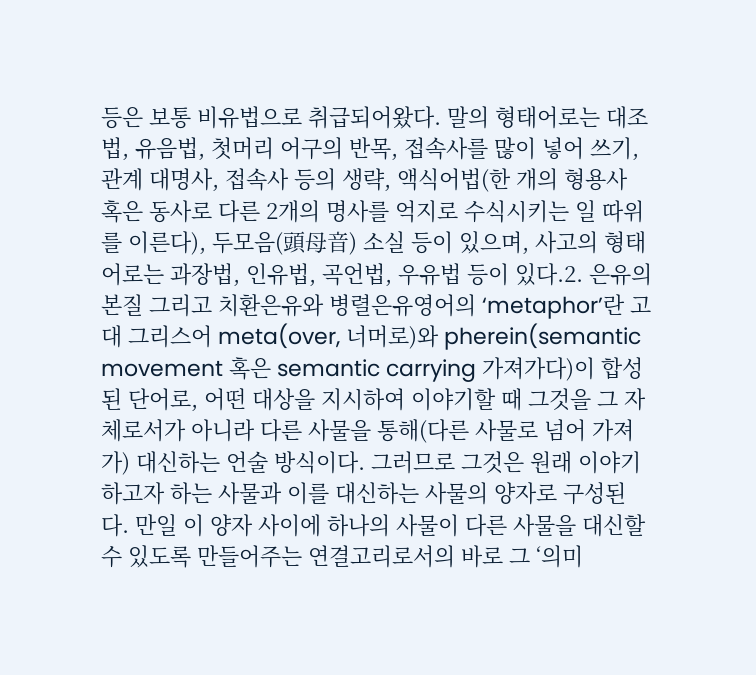등은 보통 비유법으로 취급되어왔다. 말의 형태어로는 대조법, 유음법, 첫머리 어구의 반목, 접속사를 많이 넣어 쓰기, 관계 대명사, 접속사 등의 생략, 액식어법(한 개의 형용사 혹은 동사로 다른 2개의 명사를 억지로 수식시키는 일 따위를 이른다), 두모음(頭母音) 소실 등이 있으며, 사고의 형태어로는 과장법, 인유법, 곡언법, 우유법 등이 있다.2. 은유의 본질 그리고 치환은유와 병렬은유영어의 ‘metaphor’란 고대 그리스어 meta(over, 너머로)와 pherein(semantic movement 혹은 semantic carrying 가져가다)이 합성된 단어로, 어떤 대상을 지시하여 이야기할 때 그것을 그 자체로서가 아니라 다른 사물을 통해(다른 사물로 넘어 가져가) 대신하는 언술 방식이다. 그러므로 그것은 원래 이야기하고자 하는 사물과 이를 대신하는 사물의 양자로 구성된다. 만일 이 양자 사이에 하나의 사물이 다른 사물을 대신할 수 있도록 만들어주는 연결고리로서의 바로 그 ‘의미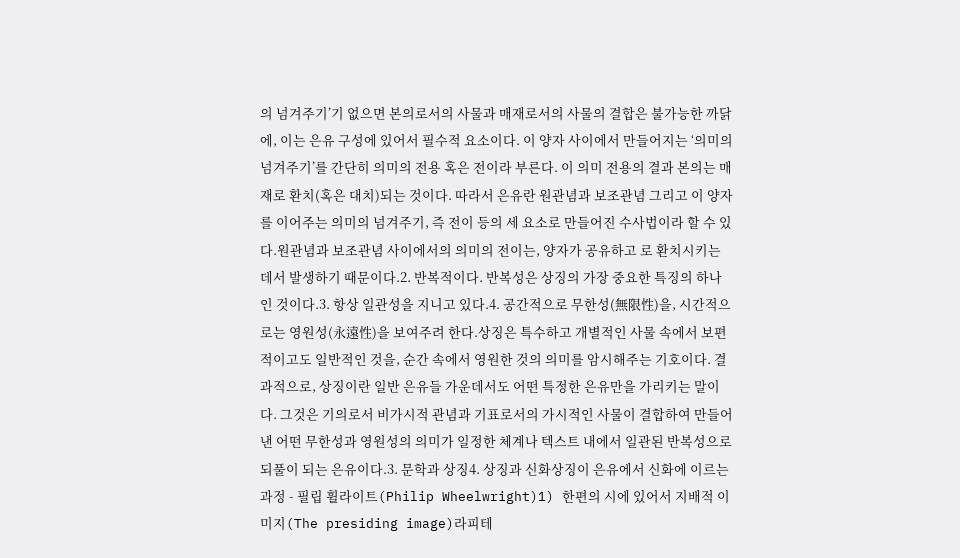의 넘겨주기’기 없으면 본의로서의 사물과 매재로서의 사물의 결합은 불가능한 까닭에, 이는 은유 구성에 있어서 필수적 요소이다. 이 양자 사이에서 만들어지는 ‘의미의 넘겨주기’를 간단히 의미의 전용 혹은 전이라 부른다. 이 의미 전용의 결과 본의는 매재로 환치(혹은 대치)되는 것이다. 따라서 은유란 원관념과 보조관념 그리고 이 양자를 이어주는 의미의 넘겨주기, 즉 전이 등의 세 요소로 만들어진 수사법이라 할 수 있다.원관념과 보조관념 사이에서의 의미의 전이는, 양자가 공유하고 로 환치시키는 데서 발생하기 때문이다.2. 반복적이다. 반복성은 상징의 가장 중요한 특징의 하나인 것이다.3. 항상 일관성을 지니고 있다.4. 공간적으로 무한성(無限性)을, 시간적으로는 영원성(永遠性)을 보여주려 한다.상징은 특수하고 개별적인 사물 속에서 보편적이고도 일반적인 것을, 순간 속에서 영원한 것의 의미를 암시해주는 기호이다. 결과적으로, 상징이란 일반 은유들 가운데서도 어떤 특정한 은유만을 가리키는 말이다. 그것은 기의로서 비가시적 관념과 기표로서의 가시적인 사물이 결합하여 만들어낸 어떤 무한성과 영원성의 의미가 일정한 체계나 텍스트 내에서 일관된 반복성으로 되풀이 되는 은유이다.3. 문학과 상징4. 상징과 신화상징이 은유에서 신화에 이르는 과정 - 필립 휠라이트(Philip Wheelwright)1) 한편의 시에 있어서 지배적 이미지(The presiding image)라피테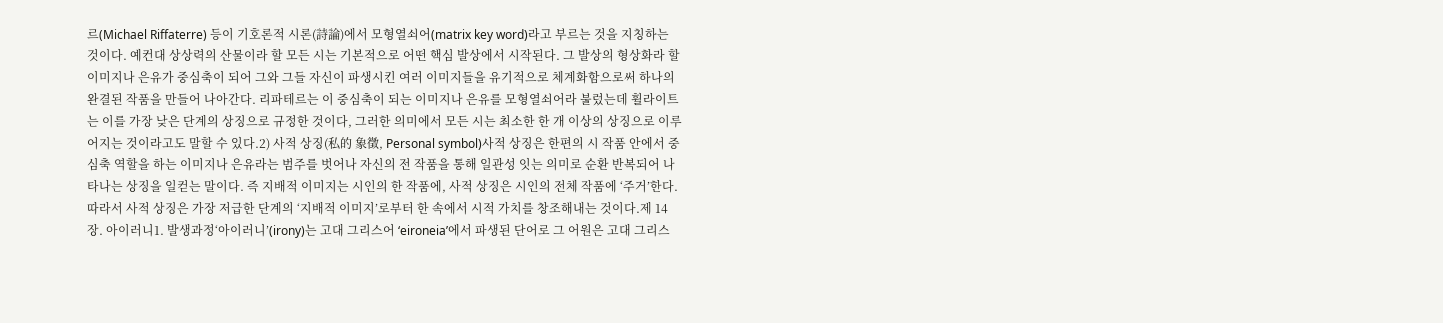르(Michael Riffaterre) 등이 기호론적 시론(詩論)에서 모형열쇠어(matrix key word)라고 부르는 것을 지칭하는 것이다. 예컨대 상상력의 산물이라 할 모든 시는 기본적으로 어떤 핵심 발상에서 시작된다. 그 발상의 형상화라 할 이미지나 은유가 중심축이 되어 그와 그들 자신이 파생시킨 여러 이미지들을 유기적으로 체계화함으로써 하나의 완결된 작품을 만들어 나아간다. 리파테르는 이 중심축이 되는 이미지나 은유를 모형열쇠어라 불렀는데 휠라이트는 이를 가장 낮은 단계의 상징으로 규정한 것이다, 그러한 의미에서 모든 시는 최소한 한 개 이상의 상징으로 이루어지는 것이라고도 말할 수 있다.2) 사적 상징(私的 象徵, Personal symbol)사적 상징은 한편의 시 작품 안에서 중심축 역할을 하는 이미지나 은유라는 범주를 벗어나 자신의 전 작품을 통해 일관성 잇는 의미로 순환 반복되어 나타나는 상징을 일컫는 말이다. 즉 지배적 이미지는 시인의 한 작품에, 사적 상징은 시인의 전체 작품에 ‘주거’한다. 따라서 사적 상징은 가장 저급한 단계의 ‘지배적 이미지’로부터 한 속에서 시적 가치를 창조해내는 것이다.제 14장. 아이러니1. 발생과정‘아이러니’(irony)는 고대 그리스어 ‘eironeia’에서 파생된 단어로 그 어원은 고대 그리스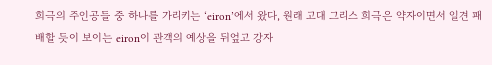희극의 주인공들 중 하나를 가리키는 ‘eiron’에서 왔다, 원래 고대 그리스 희극은 약자이면서 일견 패배할 듯이 보이는 eiron이 관객의 예상을 뒤엎고 강자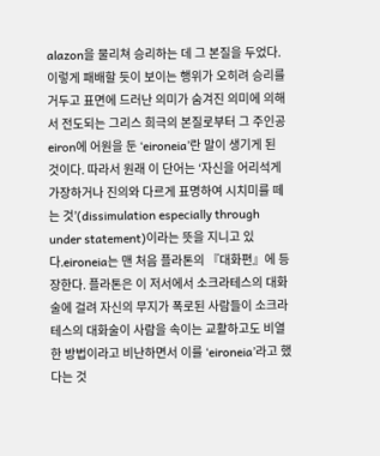alazon을 물리쳐 승리하는 데 그 본질을 두었다. 이렇게 패배할 듯이 보이는 행위가 오히려 승리를 거두고 표면에 드러난 의미가 숨겨진 의미에 의해서 전도되는 그리스 희극의 본질로부터 그 주인공 eiron에 어원을 둔 ‘eironeia’란 말이 생기게 된 것이다. 따라서 원래 이 단어는 ‘자신을 어리석게 가장하거나 진의와 다르게 표명하여 시치미를 떼는 것’(dissimulation especially through under statement)이라는 뜻을 지니고 있다.eironeia는 맨 처음 플라톤의 『대화편』에 등장한다. 플라톤은 이 저서에서 소크라테스의 대화술에 걸려 자신의 무지가 폭로된 사람들이 소크라테스의 대화술이 사람을 속이는 교활하고도 비열한 방법이라고 비난하면서 이를 ‘eironeia’라고 했다는 것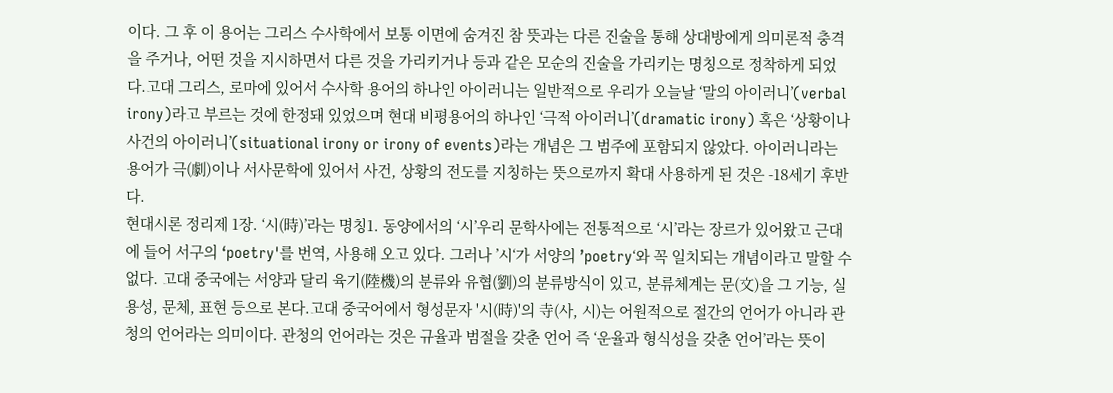이다. 그 후 이 용어는 그리스 수사학에서 보통 이면에 숨겨진 참 뜻과는 다른 진술을 통해 상대방에게 의미론적 충격을 주거나, 어떤 것을 지시하면서 다른 것을 가리키거나 등과 같은 모순의 진술을 가리키는 명칭으로 정착하게 되었다.고대 그리스, 로마에 있어서 수사학 용어의 하나인 아이러니는 일반적으로 우리가 오늘날 ‘말의 아이러니’(verbal irony)라고 부르는 것에 한정돼 있었으며 현대 비평용어의 하나인 ‘극적 아이러니’(dramatic irony) 혹은 ‘상황이나 사건의 아이러니’(situational irony or irony of events)라는 개념은 그 범주에 포함되지 않았다. 아이러니라는 용어가 극(劇)이나 서사문학에 있어서 사건, 상황의 전도를 지칭하는 뜻으로까지 확대 사용하게 된 것은 -18세기 후반다.
현대시론 정리제 1장. ‘시(時)’라는 명칭1. 동양에서의 ‘시’우리 문학사에는 전통적으로 ‘시’라는 장르가 있어왔고 근대에 들어 서구의 ‘poetry'를 번역, 사용해 오고 있다. 그러나 ’시‘가 서양의 ’poetry‘와 꼭 일치되는 개념이라고 말할 수 없다. 고대 중국에는 서양과 달리 육기(陸機)의 분류와 유협(劉)의 분류방식이 있고, 분류체계는 문(文)을 그 기능, 실용성, 문체, 표현 등으로 본다.고대 중국어에서 형성문자 '시(時)'의 寺(사, 시)는 어원적으로 절간의 언어가 아니라 관청의 언어라는 의미이다. 관청의 언어라는 것은 규율과 범절을 갖춘 언어 즉 ‘운율과 형식성을 갖춘 언어’라는 뜻이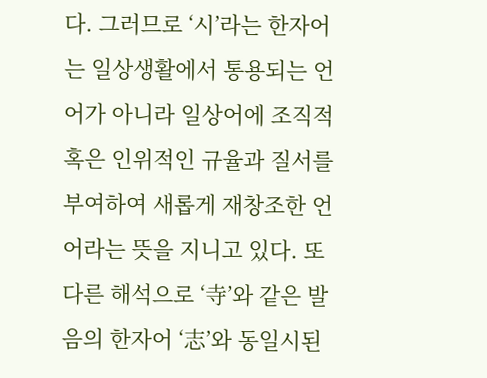다. 그러므로 ‘시’라는 한자어는 일상생활에서 통용되는 언어가 아니라 일상어에 조직적 혹은 인위적인 규율과 질서를 부여하여 새롭게 재창조한 언어라는 뜻을 지니고 있다. 또 다른 해석으로 ‘寺’와 같은 발음의 한자어 ‘志’와 동일시된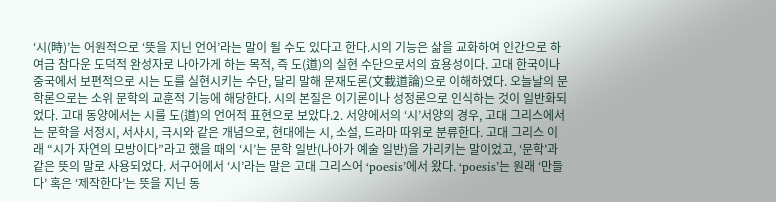‘시(時)’는 어원적으로 ‘뜻을 지닌 언어’라는 말이 될 수도 있다고 한다.시의 기능은 삶을 교화하여 인간으로 하여금 참다운 도덕적 완성자로 나아가게 하는 목적, 즉 도(道)의 실현 수단으로서의 효용성이다. 고대 한국이나 중국에서 보편적으로 시는 도를 실현시키는 수단, 달리 말해 문재도론(文載道論)으로 이해하였다. 오늘날의 문학론으로는 소위 문학의 교훈적 기능에 해당한다. 시의 본질은 이기론이나 성정론으로 인식하는 것이 일반화되었다. 고대 동양에서는 시를 도(道)의 언어적 표현으로 보았다.2. 서양에서의 ‘시’서양의 경우, 고대 그리스에서는 문학을 서정시, 서사시, 극시와 같은 개념으로, 현대에는 시, 소설, 드라마 따위로 분류한다. 고대 그리스 이래 “시가 자연의 모방이다”라고 했을 때의 ‘시’는 문학 일반(나아가 예술 일반)을 가리키는 말이었고, ‘문학’과 같은 뜻의 말로 사용되었다. 서구어에서 ‘시’라는 말은 고대 그리스어 ‘poesis’에서 왔다. ‘poesis’는 원래 ‘만들다’ 혹은 ‘제작한다’는 뜻을 지닌 동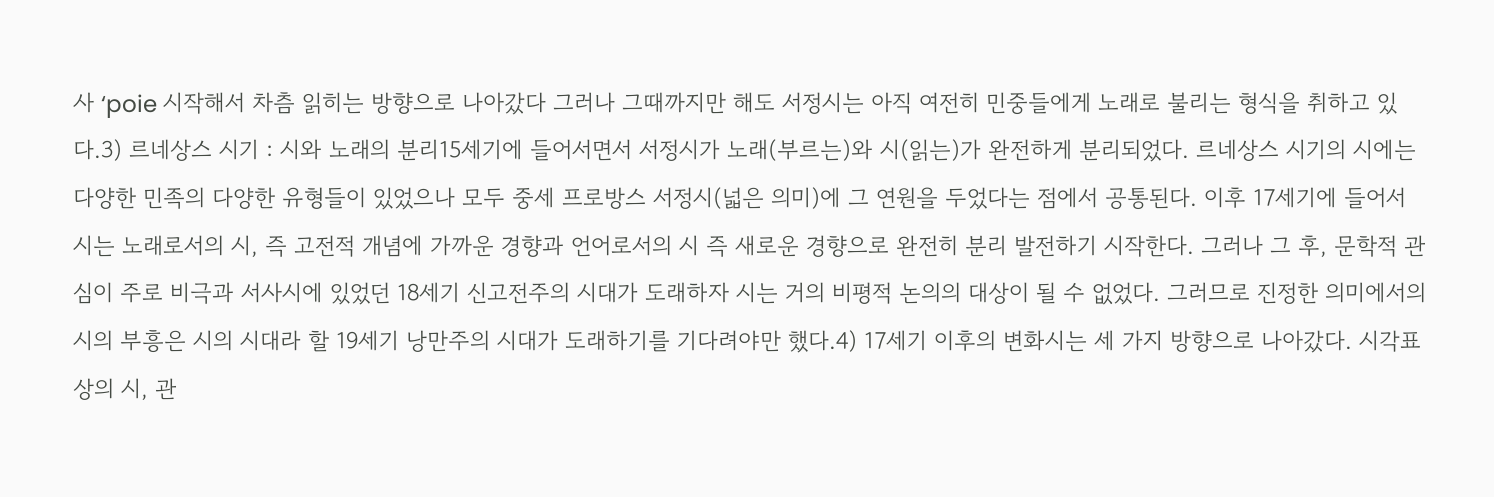사 ‘poie 시작해서 차츰 읽히는 방향으로 나아갔다 그러나 그때까지만 해도 서정시는 아직 여전히 민중들에게 노래로 불리는 형식을 취하고 있다.3) 르네상스 시기 : 시와 노래의 분리15세기에 들어서면서 서정시가 노래(부르는)와 시(읽는)가 완전하게 분리되었다. 르네상스 시기의 시에는 다양한 민족의 다양한 유형들이 있었으나 모두 중세 프로방스 서정시(넓은 의미)에 그 연원을 두었다는 점에서 공통된다. 이후 17세기에 들어서 시는 노래로서의 시, 즉 고전적 개념에 가까운 경향과 언어로서의 시 즉 새로운 경향으로 완전히 분리 발전하기 시작한다. 그러나 그 후, 문학적 관심이 주로 비극과 서사시에 있었던 18세기 신고전주의 시대가 도래하자 시는 거의 비평적 논의의 대상이 될 수 없었다. 그러므로 진정한 의미에서의 시의 부흥은 시의 시대라 할 19세기 낭만주의 시대가 도래하기를 기다려야만 했다.4) 17세기 이후의 변화시는 세 가지 방향으로 나아갔다. 시각표상의 시, 관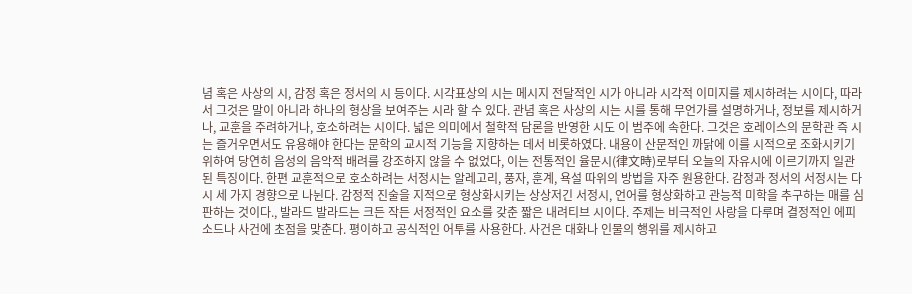념 혹은 사상의 시, 감정 혹은 정서의 시 등이다. 시각표상의 시는 메시지 전달적인 시가 아니라 시각적 이미지를 제시하려는 시이다, 따라서 그것은 말이 아니라 하나의 형상을 보여주는 시라 할 수 있다. 관념 혹은 사상의 시는 시를 통해 무언가를 설명하거나, 정보를 제시하거나, 교훈을 주려하거나, 호소하려는 시이다. 넓은 의미에서 철학적 담론을 반영한 시도 이 범주에 속한다. 그것은 호레이스의 문학관 즉 시는 즐거우면서도 유용해야 한다는 문학의 교시적 기능을 지향하는 데서 비롯하였다. 내용이 산문적인 까닭에 이를 시적으로 조화시키기 위하여 당연히 음성의 음악적 배려를 강조하지 않을 수 없었다, 이는 전통적인 율문시(律文時)로부터 오늘의 자유시에 이르기까지 일관된 특징이다. 한편 교훈적으로 호소하려는 서정시는 알레고리, 풍자, 훈계, 욕설 따위의 방법을 자주 원용한다. 감정과 정서의 서정시는 다시 세 가지 경향으로 나뉜다. 감정적 진술을 지적으로 형상화시키는 상상저긴 서정시, 언어를 형상화하고 관능적 미학을 추구하는 매를 심판하는 것이다., 발라드 발라드는 크든 작든 서정적인 요소를 갖춘 짧은 내려티브 시이다. 주제는 비극적인 사랑을 다루며 결정적인 에피소드나 사건에 초점을 맞춘다. 평이하고 공식적인 어투를 사용한다. 사건은 대화나 인물의 행위를 제시하고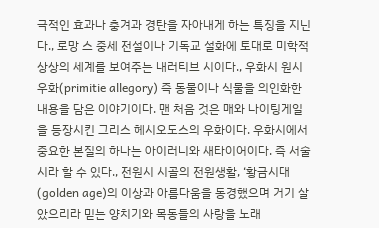극적인 효과나 충겨과 경탄을 자아내게 하는 특징을 지닌다., 로망 스 중세 전설이나 기독교 설화에 토대로 미학적 상상의 세계를 보여주는 내러티브 시이다., 우화시 원시 우화(primitie allegory) 즉 동물이나 식물을 의인화한 내용을 담은 이야기이다. 맨 처음 것은 매와 나이팅게일을 등장시킨 그리스 헤시오도스의 우화이다. 우화시에서 중요한 본질의 하나는 아이러니와 새타이어이다. 즉 서술시라 할 수 있다., 전원시 시골의 전원생활, ‘황금시대(golden age)의 이상과 아름다움을 동경했으며 거기 살았으리라 믿는 양치기와 목동들의 사랑을 노래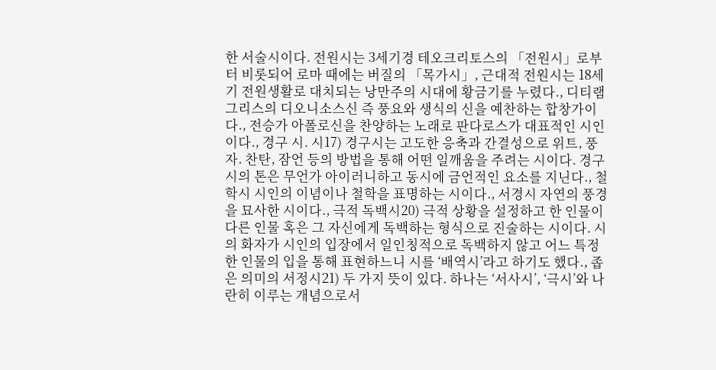한 서술시이다. 전원시는 3세기경 테오크리토스의 「전원시」로부터 비롯되어 로마 때에는 버질의 「목가시」, 근대적 전원시는 18세기 전원생활로 대치되는 낭만주의 시대에 황금기를 누렸다., 디티램 그리스의 디오니소스신 즉 풍요와 생식의 신을 예찬하는 합창가이다., 전승가 아폴로신을 찬양하는 노래로 판다로스가 대표적인 시인이다., 경구 시. 시17) 경구시는 고도한 응축과 간결성으로 위트, 풍자. 찬탄, 잠언 등의 방법을 통해 어떤 일깨움을 주려는 시이다. 경구시의 톤은 무언가 아이러니하고 동시에 금언적인 요소를 지닌다., 철학시 시인의 이념이나 철학을 표명하는 시이다., 서경시 자연의 풍경을 묘사한 시이다., 극적 독백시20) 극적 상황을 설정하고 한 인물이 다른 인물 혹은 그 자신에게 독백하는 형식으로 진술하는 시이다. 시의 화자가 시인의 입장에서 일인칭적으로 독백하지 않고 어느 특정한 인물의 입을 통해 표현하느니 시를 ‘배역시’라고 하기도 했다., 좁은 의미의 서정시21) 두 가지 뜻이 있다. 하나는 ‘서사시’, ‘극시’와 나란히 이루는 개념으로서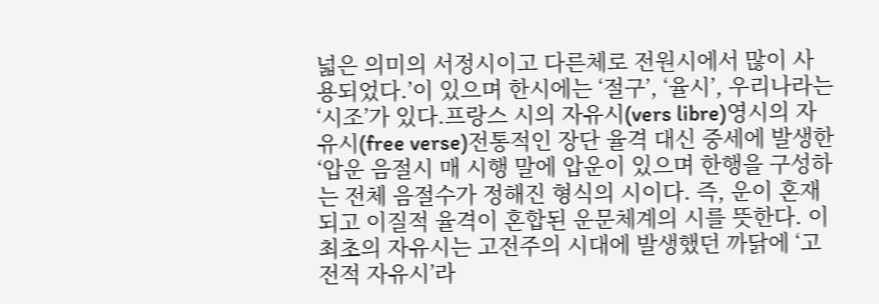넓은 의미의 서정시이고 다른체로 전원시에서 많이 사용되었다.’이 있으며 한시에는 ‘절구’, ‘율시’, 우리나라는 ‘시조’가 있다.프랑스 시의 자유시(vers libre)영시의 자유시(free verse)전통적인 장단 율격 대신 중세에 발생한 ‘압운 음절시 매 시행 말에 압운이 있으며 한행을 구성하는 전체 음절수가 정해진 형식의 시이다. 즉, 운이 혼재되고 이질적 율격이 혼합된 운문체계의 시를 뜻한다. 이 최초의 자유시는 고전주의 시대에 발생했던 까닭에 ‘고전적 자유시’라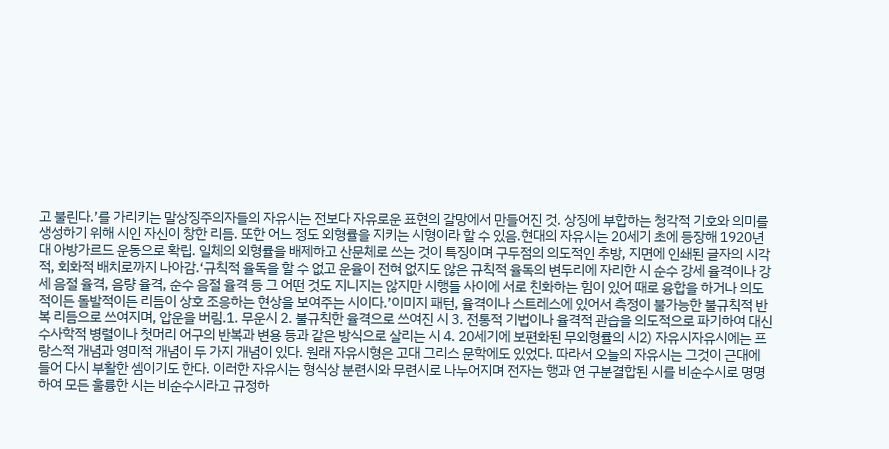고 불린다.’를 가리키는 말상징주의자들의 자유시는 전보다 자유로운 표현의 갈망에서 만들어진 것. 상징에 부합하는 청각적 기호와 의미를 생성하기 위해 시인 자신이 창한 리듬. 또한 어느 정도 외형률을 지키는 시형이라 할 수 있음.현대의 자유시는 20세기 초에 등장해 1920년대 아방가르드 운동으로 확립. 일체의 외형률을 배제하고 산문체로 쓰는 것이 특징이며 구두점의 의도적인 추방, 지면에 인쇄된 글자의 시각적, 회화적 배치로까지 나아감.‘규칙적 율독을 할 수 없고 운율이 전혀 없지도 않은 규칙적 율독의 변두리에 자리한 시 순수 강세 율격이나 강세 음절 율격, 음량 율격, 순수 음절 율격 등 그 어떤 것도 지니지는 않지만 시행들 사이에 서로 친화하는 힘이 있어 때로 융합을 하거나 의도적이든 돌발적이든 리듬이 상호 조응하는 현상을 보여주는 시이다.’이미지 패턴, 율격이나 스트레스에 있어서 측정이 불가능한 불규칙적 반복 리듬으로 쓰여지며, 압운을 버림.1. 무운시 2. 불규칙한 율격으로 쓰여진 시 3. 전통적 기법이나 율격적 관습을 의도적으로 파기하여 대신 수사학적 병렬이나 첫머리 어구의 반복과 변용 등과 같은 방식으로 살리는 시 4. 20세기에 보편화된 무외형률의 시2) 자유시자유시에는 프랑스적 개념과 영미적 개념이 두 가지 개념이 있다. 원래 자유시형은 고대 그리스 문학에도 있었다. 따라서 오늘의 자유시는 그것이 근대에 들어 다시 부활한 셈이기도 한다. 이러한 자유시는 형식상 분련시와 무련시로 나누어지며 전자는 행과 연 구분결합된 시를 비순수시로 명명하여 모든 훌륭한 시는 비순수시라고 규정하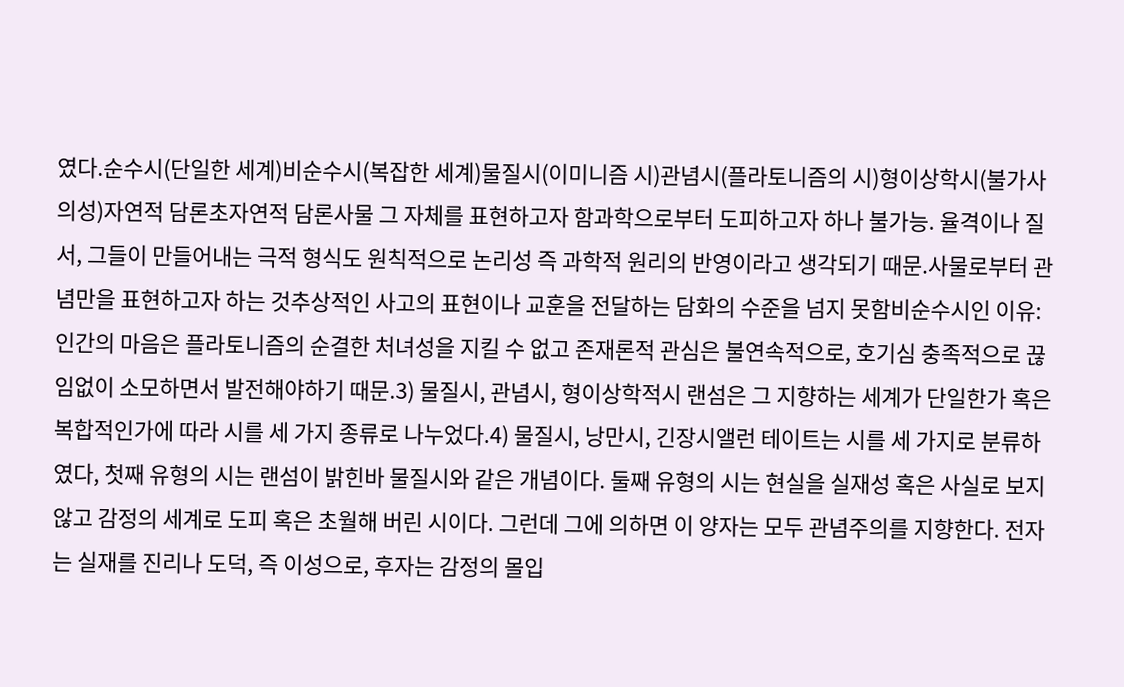였다.순수시(단일한 세계)비순수시(복잡한 세계)물질시(이미니즘 시)관념시(플라토니즘의 시)형이상학시(불가사의성)자연적 담론초자연적 담론사물 그 자체를 표현하고자 함과학으로부터 도피하고자 하나 불가능. 율격이나 질서, 그들이 만들어내는 극적 형식도 원칙적으로 논리성 즉 과학적 원리의 반영이라고 생각되기 때문.사물로부터 관념만을 표현하고자 하는 것추상적인 사고의 표현이나 교훈을 전달하는 담화의 수준을 넘지 못함비순수시인 이유: 인간의 마음은 플라토니즘의 순결한 처녀성을 지킬 수 없고 존재론적 관심은 불연속적으로, 호기심 충족적으로 끊임없이 소모하면서 발전해야하기 때문.3) 물질시, 관념시, 형이상학적시 랜섬은 그 지향하는 세계가 단일한가 혹은 복합적인가에 따라 시를 세 가지 종류로 나누었다.4) 물질시, 낭만시, 긴장시앨런 테이트는 시를 세 가지로 분류하였다, 첫째 유형의 시는 랜섬이 밝힌바 물질시와 같은 개념이다. 둘째 유형의 시는 현실을 실재성 혹은 사실로 보지 않고 감정의 세계로 도피 혹은 초월해 버린 시이다. 그런데 그에 의하면 이 양자는 모두 관념주의를 지향한다. 전자는 실재를 진리나 도덕, 즉 이성으로, 후자는 감정의 몰입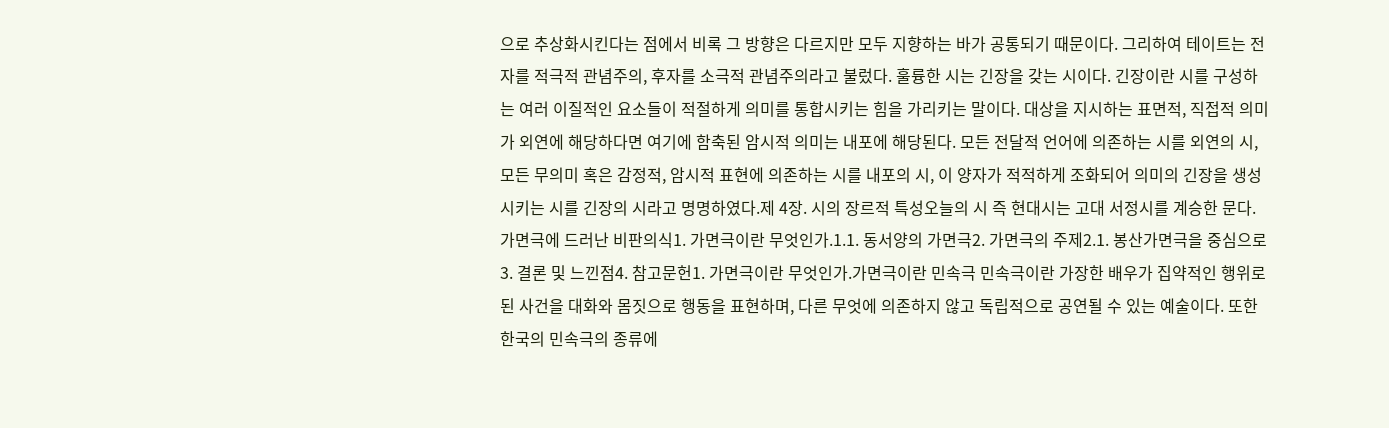으로 추상화시킨다는 점에서 비록 그 방향은 다르지만 모두 지향하는 바가 공통되기 때문이다. 그리하여 테이트는 전자를 적극적 관념주의, 후자를 소극적 관념주의라고 불렀다. 훌륭한 시는 긴장을 갖는 시이다. 긴장이란 시를 구성하는 여러 이질적인 요소들이 적절하게 의미를 통합시키는 힘을 가리키는 말이다. 대상을 지시하는 표면적, 직접적 의미가 외연에 해당하다면 여기에 함축된 암시적 의미는 내포에 해당된다. 모든 전달적 언어에 의존하는 시를 외연의 시, 모든 무의미 혹은 감정적, 암시적 표현에 의존하는 시를 내포의 시, 이 양자가 적적하게 조화되어 의미의 긴장을 생성시키는 시를 긴장의 시라고 명명하였다.제 4장. 시의 장르적 특성오늘의 시 즉 현대시는 고대 서정시를 계승한 문다.
가면극에 드러난 비판의식1. 가면극이란 무엇인가.1.1. 동서양의 가면극2. 가면극의 주제2.1. 봉산가면극을 중심으로3. 결론 및 느낀점4. 참고문헌1. 가면극이란 무엇인가.가면극이란 민속극 민속극이란 가장한 배우가 집약적인 행위로 된 사건을 대화와 몸짓으로 행동을 표현하며, 다른 무엇에 의존하지 않고 독립적으로 공연될 수 있는 예술이다. 또한 한국의 민속극의 종류에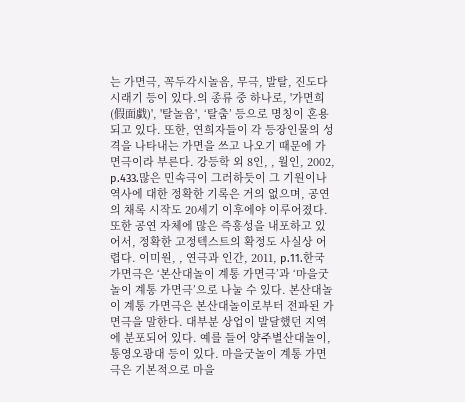는 가면극, 꼭두각시놀음, 무극, 발탈, 진도다시래기 등이 있다.의 종류 중 하나로, '가면희(假面戱)', '탈놀음', ‘탈춤’ 등으로 명칭이 혼용되고 있다. 또한, 연희자들이 각 등장인물의 성격을 나타내는 가면을 쓰고 나오기 때문에 가면극이라 부른다. 강등학 외 8인, , 월인, 2002, p.433.많은 민속극이 그러하듯이 그 기원이나 역사에 대한 정확한 기록은 거의 없으며, 공연의 채록 시작도 20세기 이후에야 이루어졌다. 또한 공연 자체에 많은 즉흥성을 내포하고 있어서, 정확한 고정텍스트의 확정도 사실상 어렵다. 이미원, , 연극과 인간, 2011, p.11.한국 가면극은 ‘본산대놀이 계통 가면극’과 ‘마을굿놀이 계통 가면극’으로 나눌 수 있다. 본산대놀이 계통 가면극은 본산대놀이로부터 전파된 가면극을 말한다. 대부분 상업이 발달했던 지역에 분포되어 있다. 예를 들어 양주별산대놀이, 통영오광대 등이 있다. 마을굿놀이 계통 가면극은 기본적으로 마을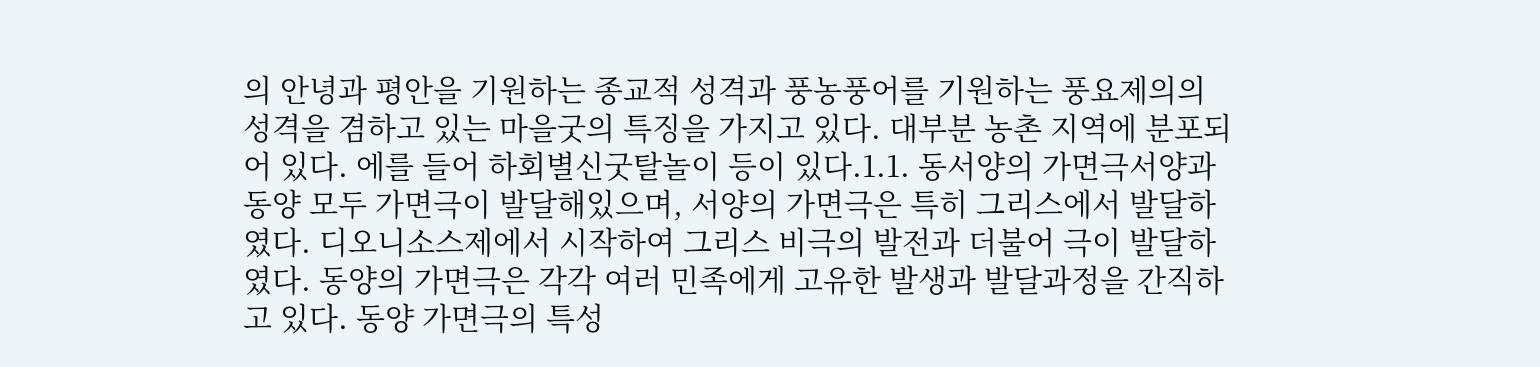의 안녕과 평안을 기원하는 종교적 성격과 풍농풍어를 기원하는 풍요제의의 성격을 겸하고 있는 마을굿의 특징을 가지고 있다. 대부분 농촌 지역에 분포되어 있다. 에를 들어 하회별신굿탈놀이 등이 있다.1.1. 동서양의 가면극서양과 동양 모두 가면극이 발달해있으며, 서양의 가면극은 특히 그리스에서 발달하였다. 디오니소스제에서 시작하여 그리스 비극의 발전과 더불어 극이 발달하였다. 동양의 가면극은 각각 여러 민족에게 고유한 발생과 발달과정을 간직하고 있다. 동양 가면극의 특성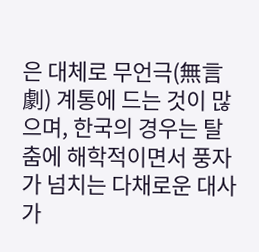은 대체로 무언극(無言劇) 계통에 드는 것이 많으며, 한국의 경우는 탈춤에 해학적이면서 풍자가 넘치는 다채로운 대사가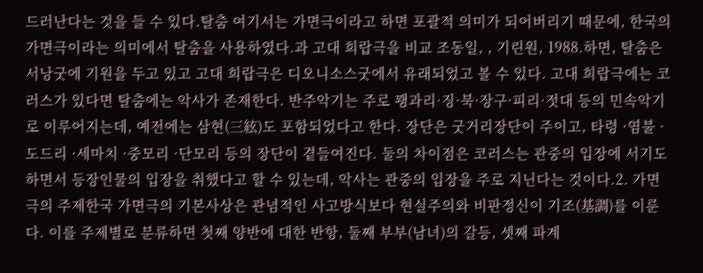드러난다는 것을 들 수 있다.탈춤 여기서는 가면극이라고 하면 포괄적 의미가 되어버리기 때문에, 한국의 가면극이라는 의미에서 탈춤을 사용하였다.과 고대 희랍극을 비교 조동일, , 기린원, 1988.하면, 탈춤은 서낭굿에 기원을 두고 있고 고대 희랍극은 디오니소스굿에서 유래되었고 볼 수 있다. 고대 희랍극에는 코러스가 있다면 탈춤에는 악사가 존재한다. 반주악기는 주로 꽹과리·징·북·장구·피리·젓대 등의 민속악기로 이루어지는데, 예전에는 삼현(三絃)도 포함되었다고 한다. 장단은 굿거리장단이 주이고, 타령 ·염불 ·도드리 ·세마치 ·중모리 ·단모리 등의 장단이 곁들여진다. 둘의 차이점은 코러스는 관중의 입장에 서기도 하면서 등장인물의 입장을 취했다고 할 수 있는데, 악사는 관중의 입장을 주로 지닌다는 것이다.2. 가면극의 주제한국 가면극의 기본사상은 관념적인 사고방식보다 현실주의와 비판정신이 기조(基調)를 이룬다. 이를 주제별로 분류하면 첫째 양반에 대한 반항, 둘째 부부(남녀)의 갈등, 셋째 파계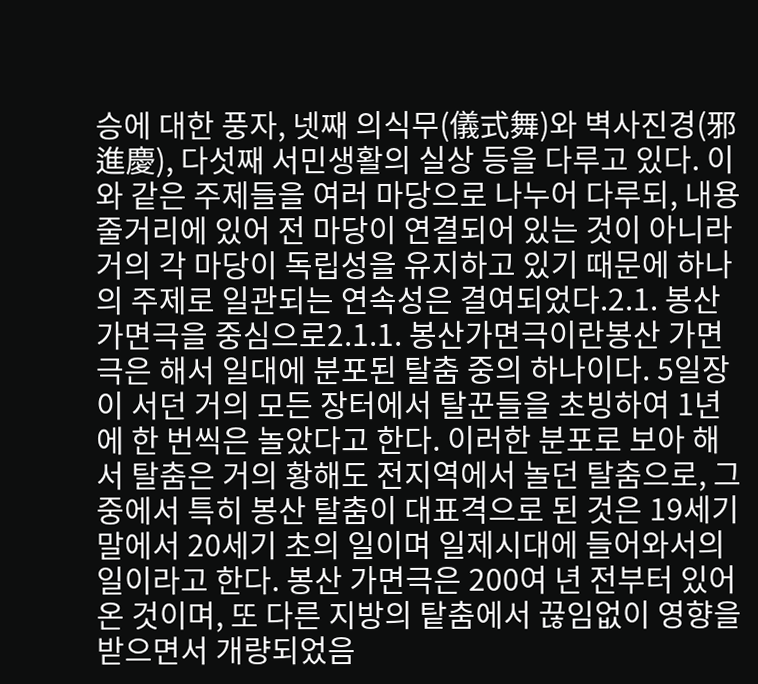승에 대한 풍자, 넷째 의식무(儀式舞)와 벽사진경(邪進慶), 다섯째 서민생활의 실상 등을 다루고 있다. 이와 같은 주제들을 여러 마당으로 나누어 다루되, 내용 줄거리에 있어 전 마당이 연결되어 있는 것이 아니라 거의 각 마당이 독립성을 유지하고 있기 때문에 하나의 주제로 일관되는 연속성은 결여되었다.2.1. 봉산가면극을 중심으로2.1.1. 봉산가면극이란봉산 가면극은 해서 일대에 분포된 탈춤 중의 하나이다. 5일장이 서던 거의 모든 장터에서 탈꾼들을 초빙하여 1년에 한 번씩은 놀았다고 한다. 이러한 분포로 보아 해서 탈춤은 거의 황해도 전지역에서 놀던 탈춤으로, 그 중에서 특히 봉산 탈춤이 대표격으로 된 것은 19세기 말에서 20세기 초의 일이며 일제시대에 들어와서의 일이라고 한다. 봉산 가면극은 200여 년 전부터 있어 온 것이며, 또 다른 지방의 탙춤에서 끊임없이 영향을 받으면서 개량되었음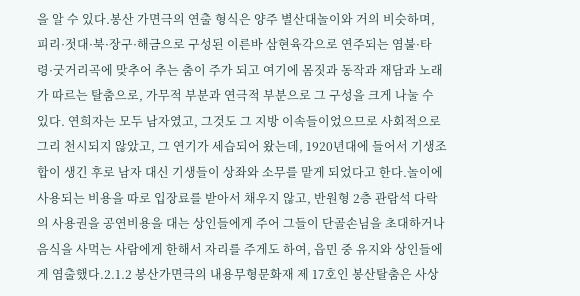을 알 수 있다.봉산 가면극의 연출 형식은 양주 별산대놀이와 거의 비슷하며, 피리·젓대·북·장구·해금으로 구성된 이른바 삼현육각으로 연주되는 염불·타령·굿거리곡에 맞추어 추는 춤이 주가 되고 여기에 몸짓과 동작과 재담과 노래가 따르는 탈춤으로, 가무적 부분과 연극적 부분으로 그 구성을 크게 나눌 수 있다. 연희자는 모두 남자였고, 그것도 그 지방 이속들이었으므로 사회적으로 그리 천시되지 않았고, 그 연기가 세습되어 왔는데, 1920년대에 들어서 기생조합이 생긴 후로 남자 대신 기생들이 상좌와 소무를 맡게 되었다고 한다.놀이에 사용되는 비용을 따로 입장료를 받아서 채우지 않고, 반원형 2층 관람석 다락의 사용권을 공연비용을 대는 상인들에게 주어 그들이 단골손님을 초대하거나 음식을 사먹는 사람에게 한해서 자리를 주게도 하여, 읍민 중 유지와 상인들에게 염출했다.2.1.2 봉산가면극의 내용무형문화재 제 17호인 봉산탈춤은 사상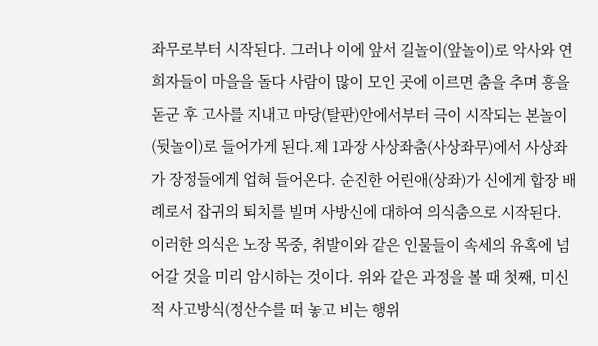좌무로부터 시작된다. 그러나 이에 앞서 길놀이(앞놀이)로 악사와 연희자들이 마을을 돌다 사람이 많이 모인 곳에 이르면 춤을 추며 흥을 돋군 후 고사를 지내고 마당(탈판)안에서부터 극이 시작되는 본놀이(뒷놀이)로 들어가게 된다.제 1과장 사상좌춤(사상좌무)에서 사상좌가 장정들에게 업혀 들어온다. 순진한 어린애(상좌)가 신에게 합장 배례로서 잡귀의 퇴치를 빌며 사방신에 대하여 의식춤으로 시작된다. 이러한 의식은 노장 목중, 취발이와 같은 인물들이 속세의 유혹에 넘어갈 것을 미리 암시하는 것이다. 위와 같은 과정을 볼 때 첫째, 미신적 사고방식(정산수를 떠 놓고 비는 행위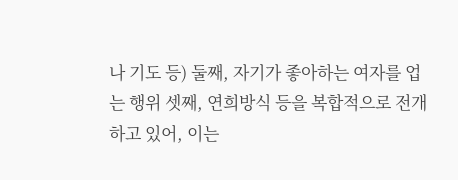나 기도 등) 둘째, 자기가 좋아하는 여자를 업는 행위 셋째, 연희방식 등을 복합적으로 전개하고 있어, 이는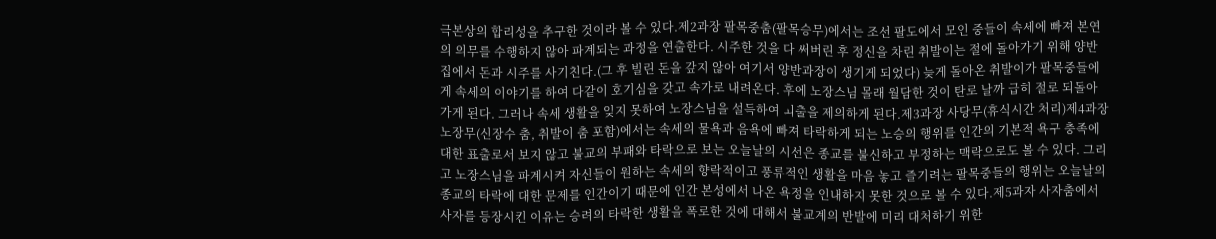극본상의 합리성을 추구한 것이라 볼 수 있다.제2과장 팔목중춤(팔목승무)에서는 조선 팔도에서 모인 중들이 속세에 빠져 본연의 의무를 수행하지 않아 파계되는 과정을 연출한다. 시주한 것을 다 써버린 후 정신을 차린 취발이는 절에 돌아가기 위해 양반집에서 돈과 시주를 사기친다.(그 후 빌린 돈을 갚지 않아 여기서 양반과장이 생기게 되었다) 늦게 돌아온 취발이가 팔목중들에게 속세의 이야기를 하여 다같이 호기심을 갖고 속가로 내려온다. 후에 노장스님 몰래 월담한 것이 탄로 날까 급히 절로 되돌아가게 된다. 그러나 속세 생활을 잊지 못하여 노장스님을 설득하여 ㅚ출을 제의하게 된다.제3과장 사당무(휴식시간 처리)제4과장 노장무(신장수 춤, 취발이 춤 포함)에서는 속세의 물욕과 음욕에 빠져 타락하게 되는 노승의 행위를 인간의 기본적 욕구 충족에 대한 표출로서 보지 않고 불교의 부패와 타락으로 보는 오늘날의 시선은 종교를 불신하고 부정하는 맥락으로도 볼 수 있다. 그리고 노장스님을 파계시켜 자신들이 원하는 속세의 향락적이고 풍류적인 생활을 마음 놓고 즐기려는 팔목중들의 행위는 오늘날의 종교의 타락에 대한 문제를 인간이기 때문에 인간 본성에서 나온 욕정을 인내하지 못한 것으로 볼 수 있다.제5과자 사자춤에서 사자를 등장시킨 이유는 승려의 타락한 생활을 폭로한 것에 대해서 불교계의 반발에 미리 대처하기 위한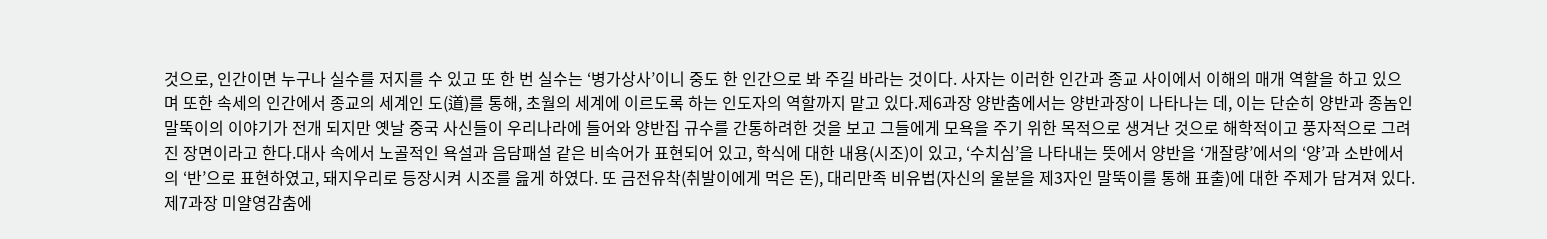것으로, 인간이면 누구나 실수를 저지를 수 있고 또 한 번 실수는 ‘병가상사’이니 중도 한 인간으로 봐 주길 바라는 것이다. 사자는 이러한 인간과 종교 사이에서 이해의 매개 역할을 하고 있으며 또한 속세의 인간에서 종교의 세계인 도(道)를 통해, 초월의 세계에 이르도록 하는 인도자의 역할까지 맡고 있다.제6과장 양반춤에서는 양반과장이 나타나는 데, 이는 단순히 양반과 종놈인 말뚝이의 이야기가 전개 되지만 옛날 중국 사신들이 우리나라에 들어와 양반집 규수를 간통하려한 것을 보고 그들에게 모욕을 주기 위한 목적으로 생겨난 것으로 해학적이고 풍자적으로 그려진 장면이라고 한다.대사 속에서 노골적인 욕설과 음담패설 같은 비속어가 표현되어 있고, 학식에 대한 내용(시조)이 있고, ‘수치심’을 나타내는 뜻에서 양반을 ‘개잘량’에서의 ‘양’과 소반에서의 ‘반’으로 표현하였고, 돼지우리로 등장시켜 시조를 읊게 하였다. 또 금전유착(취발이에게 먹은 돈), 대리만족 비유법(자신의 울분을 제3자인 말뚝이를 통해 표출)에 대한 주제가 담겨져 있다.제7과장 미얄영감춤에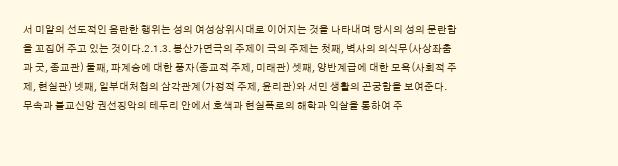서 미얄의 선도적인 음란한 행위는 성의 여성상위시대로 이어지는 것을 나타내며 당시의 성의 문란함을 꼬집어 주고 있는 것이다.2.1.3. 봉산가면극의 주제이 극의 주제는 첫째, 벽사의 의식무(사상좌춤과 굿, 종교관) 둘째, 파계승에 대한 풍자(종교적 주제, 미래관) 셋째, 양반계급에 대한 모욕(사회적 주제, 현실관) 넷째, 일부대처첩의 삼각관계(가정적 주제, 윤리관)와 서민 생활의 곤궁함을 보여준다. 무속과 불교신앙 권선징악의 테두리 안에서 호색과 현실폭로의 해학과 익살을 통하여 주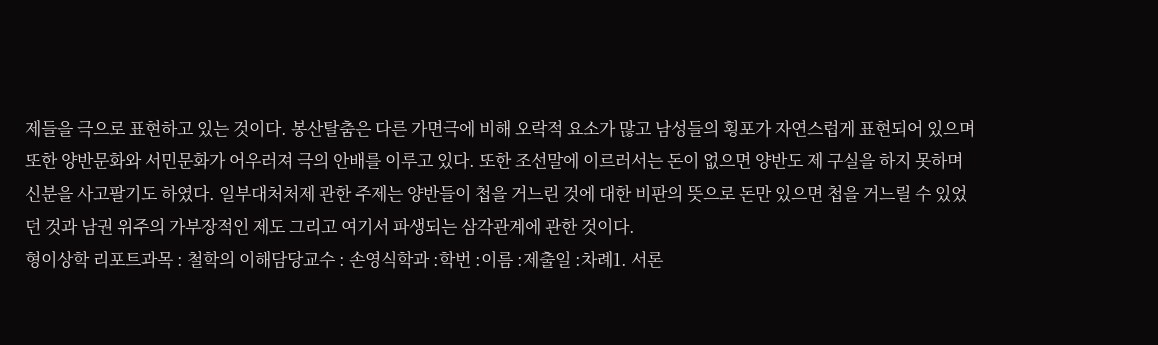제들을 극으로 표현하고 있는 것이다. 봉산탈춤은 다른 가면극에 비해 오락적 요소가 많고 남성들의 횡포가 자연스럽게 표현되어 있으며 또한 양반문화와 서민문화가 어우러져 극의 안배를 이루고 있다. 또한 조선말에 이르러서는 돈이 없으면 양반도 제 구실을 하지 못하며 신분을 사고팔기도 하였다. 일부대처처제 관한 주제는 양반들이 첩을 거느린 것에 대한 비판의 뜻으로 돈만 있으면 첩을 거느릴 수 있었던 것과 남권 위주의 가부장적인 제도 그리고 여기서 파생되는 삼각관계에 관한 것이다.
형이상학 리포트과목 : 철학의 이해담당교수 : 손영식학과 :학번 :이름 :제출일 :차례1. 서론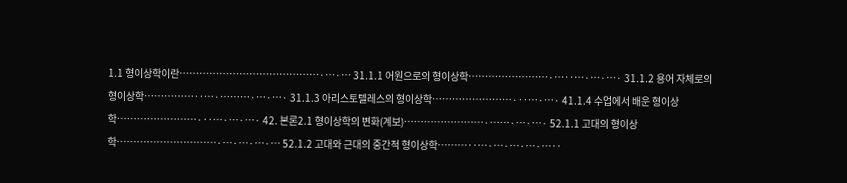1.1 형이상학이란……………………………………·…·… 31.1.1 어원으로의 형이상학……………………·…‥…·…·…· 31.1.2 용어 자체로의 형이상학……………‥…·………·…·…· 31.1.3 아리스토텔레스의 형이상학……………………·‥…·…· 41.1.4 수업에서 배운 형이상학……………………·‥…·…·…· 42. 본론2.1 형이상학의 변화(계보)……………………·……·…·…· 52.1.1 고대의 형이상학…………………………·…·…·…·… 52.1.2 고대와 근대의 중간적 형이상학………‥…·…·…·…·…‥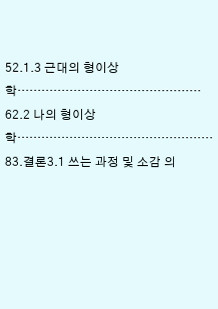52.1.3 근대의 형이상학…………………………·…·…·…·… 62.2 나의 형이상학………………………………‥…·…·… 83.결론3.1 쓰는 과정 및 소감 의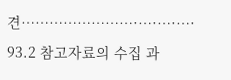견……………………·…·…·…· 93.2 참고자료의 수집 과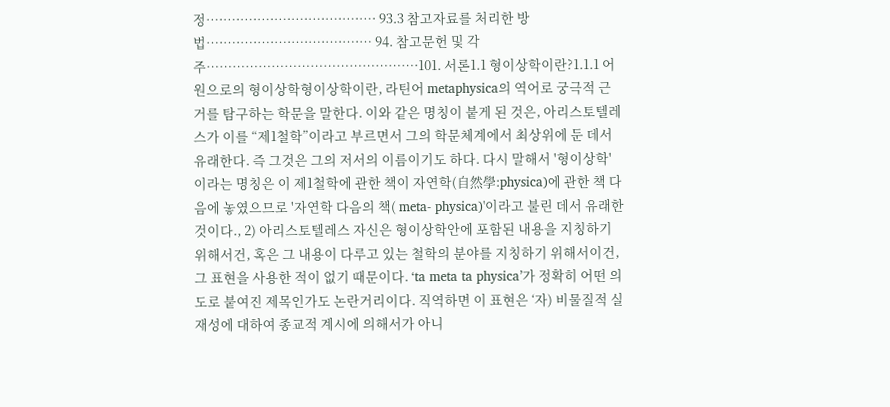정…·…·…·…·…·…·…·…·…·…· 93.3 참고자료를 처리한 방법…·…·…·…·…·…·…·…·…·… 94. 참고문헌 및 각주…………………………………………·101. 서론1.1 형이상학이란?1.1.1 어원으로의 형이상학형이상학이란, 라틴어 metaphysica의 역어로 궁극적 근거를 탐구하는 학문을 말한다. 이와 같은 명칭이 붙게 된 것은, 아리스토텔레스가 이를 “제1철학”이라고 부르면서 그의 학문체계에서 최상위에 둔 데서 유래한다. 즉 그것은 그의 저서의 이름이기도 하다. 다시 말해서 '형이상학'이라는 명칭은 이 제1철학에 관한 책이 자연학(自然學:physica)에 관한 책 다음에 놓였으므로 '자연학 다음의 책( meta- physica)'이라고 불린 데서 유래한 것이다., 2) 아리스토텔레스 자신은 형이상학안에 포함된 내용을 지칭하기 위해서건, 혹은 그 내용이 다루고 있는 철학의 분야를 지칭하기 위해서이건, 그 표현을 사용한 적이 없기 때문이다. ‘ta meta ta physica’가 정확히 어떤 의도로 붙여진 제목인가도 논란거리이다. 직역하면 이 표현은 ‘자) 비물질적 실재성에 대하여 종교적 계시에 의해서가 아니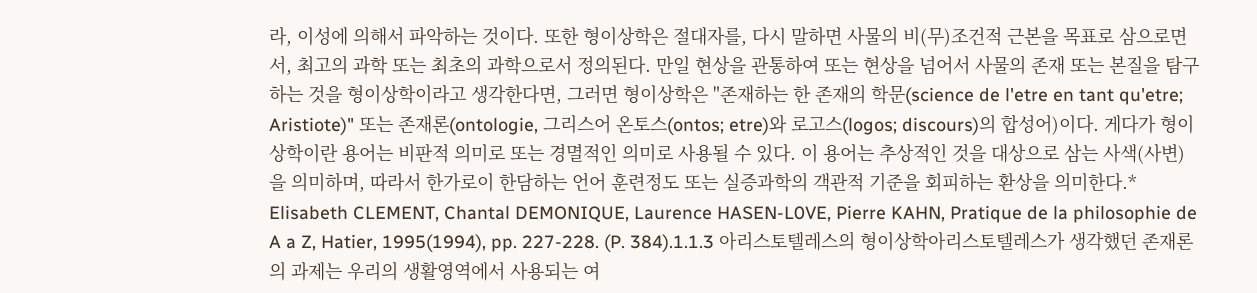라, 이성에 의해서 파악하는 것이다. 또한 형이상학은 절대자를, 다시 말하면 사물의 비(무)조건적 근본을 목표로 삼으로면서, 최고의 과학 또는 최초의 과학으로서 정의된다. 만일 현상을 관통하여 또는 현상을 넘어서 사물의 존재 또는 본질을 탐구하는 것을 형이상학이라고 생각한다면, 그러면 형이상학은 "존재하는 한 존재의 학문(science de l'etre en tant qu'etre; Aristiote)" 또는 존재론(ontologie, 그리스어 온토스(ontos; etre)와 로고스(logos; discours)의 합성어)이다. 게다가 형이상학이란 용어는 비판적 의미로 또는 경멸적인 의미로 사용될 수 있다. 이 용어는 추상적인 것을 대상으로 삼는 사색(사변)을 의미하며, 따라서 한가로이 한담하는 언어 훈련정도 또는 실증과학의 객관적 기준을 회피하는 환상을 의미한다.* Elisabeth CLEMENT, Chantal DEMONIQUE, Laurence HASEN-L0VE, Pierre KAHN, Pratique de la philosophie de A a Z, Hatier, 1995(1994), pp. 227-228. (P. 384).1.1.3 아리스토텔레스의 형이상학아리스토텔레스가 생각했던 존재론의 과제는 우리의 생활영역에서 사용되는 여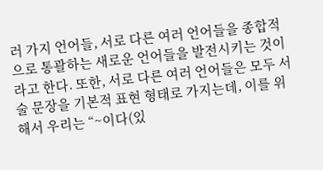러 가지 언어들, 서로 다른 여러 언어들을 종합적으로 통괄하는 새로운 언어들을 발전시키는 것이라고 한다. 또한, 서로 다른 여러 언어들은 모두 서술 문장을 기본적 표현 형태로 가지는데, 이를 위해서 우리는 “~이다(있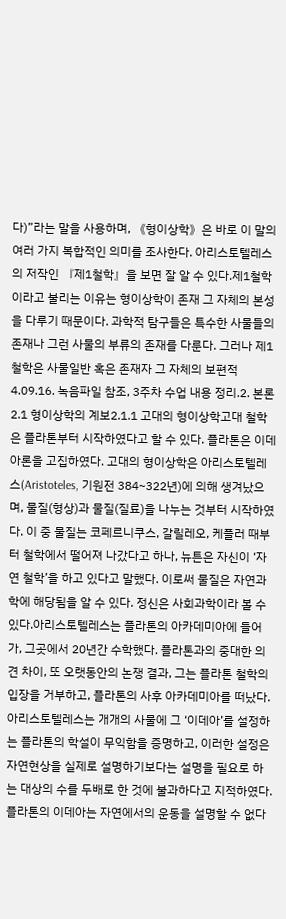다)”라는 말을 사용하며, 《형이상학》은 바로 이 말의 여러 가지 복합적인 의미를 조사한다. 아리스토텔레스의 저작인 『제1철학』을 보면 잘 알 수 있다.제1철학이라고 불리는 이유는 형이상학이 존재 그 자체의 본성을 다루기 때문이다. 과학적 탐구들은 특수한 사물들의 존재나 그런 사물의 부류의 존재를 다룬다. 그러나 제1철학은 사물일반 혹은 존재자 그 자체의 보편적4.09.16. 녹음파일 참조, 3주차 수업 내용 정리.2. 본론2.1 형이상학의 계보2.1.1 고대의 형이상학고대 철학은 플라톤부터 시작하였다고 할 수 있다. 플라톤은 이데아론을 고집하였다. 고대의 형이상학은 아리스토텔레스(Aristoteles, 기원전 384~322년)에 의해 생겨났으며, 물질(형상)과 물질(질료)을 나누는 것부터 시작하였다. 이 중 물질는 코페르니쿠스, 갈릴레오, 케플러 때부터 철학에서 떨어져 나갔다고 하나, 뉴튼은 자신이 ‘자연 철학’을 하고 있다고 말했다. 이로써 물질은 자연과학에 해당됨을 알 수 있다. 정신은 사회과학이라 볼 수 있다.아리스토텔레스는 플라톤의 아카데미아에 들어가, 그곳에서 20년간 수학했다. 플라톤과의 중대한 의견 차이, 또 오랫동안의 논쟁 결과, 그는 플라톤 철학의 입장을 거부하고, 플라톤의 사후 아카데미아를 떠났다. 아리스토텔레스는 개개의 사물에 그 ‘이데아’를 설정하는 플라톤의 학설이 무익함을 증명하고, 이러한 설정은 자연현상을 실제로 설명하기보다는 설명을 필요로 하는 대상의 수를 두배로 한 것에 불과하다고 지적하였다. 플라톤의 이데아는 자연에서의 운동을 설명할 수 없다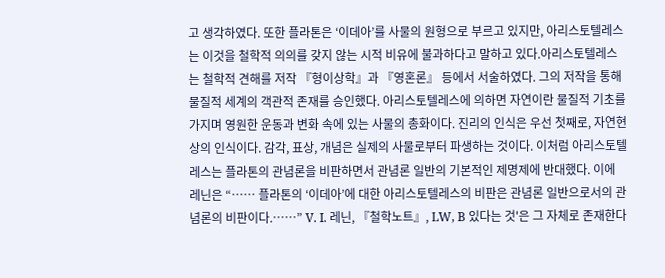고 생각하였다. 또한 플라톤은 ‘이데아’를 사물의 원형으로 부르고 있지만, 아리스토텔레스는 이것을 철학적 의의를 갖지 않는 시적 비유에 불과하다고 말하고 있다.아리스토텔레스는 철학적 견해를 저작 『형이상학』과 『영혼론』 등에서 서술하였다. 그의 저작을 통해 물질적 세계의 객관적 존재를 승인했다. 아리스토텔레스에 의하면 자연이란 물질적 기초를 가지며 영원한 운동과 변화 속에 있는 사물의 총화이다. 진리의 인식은 우선 첫째로, 자연현상의 인식이다. 감각, 표상, 개념은 실제의 사물로부터 파생하는 것이다. 이처럼 아리스토텔레스는 플라톤의 관념론을 비판하면서 관념론 일반의 기본적인 제명제에 반대했다. 이에 레닌은 “…… 플라톤의 ‘이데아’에 대한 아리스토텔레스의 비판은 관념론 일반으로서의 관념론의 비판이다.……” V. I. 레닌, 『철학노트』, LW, B 있다는 것'은 그 자체로 존재한다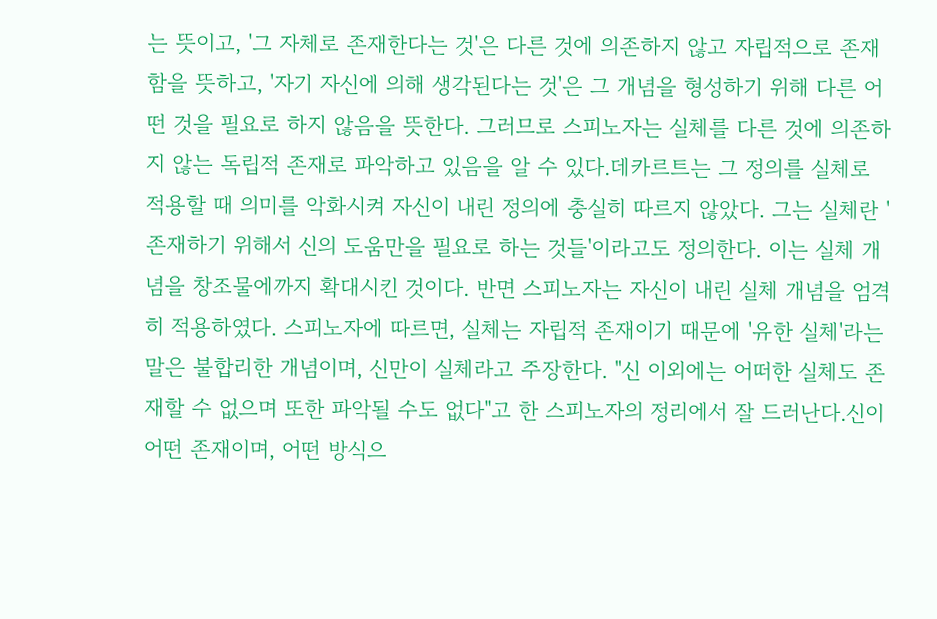는 뜻이고, '그 자체로 존재한다는 것'은 다른 것에 의존하지 않고 자립적으로 존재함을 뜻하고, '자기 자신에 의해 생각된다는 것'은 그 개념을 형성하기 위해 다른 어떤 것을 필요로 하지 않음을 뜻한다. 그러므로 스피노자는 실체를 다른 것에 의존하지 않는 독립적 존재로 파악하고 있음을 알 수 있다.데카르트는 그 정의를 실체로 적용할 때 의미를 악화시켜 자신이 내린 정의에 충실히 따르지 않았다. 그는 실체란 '존재하기 위해서 신의 도움만을 필요로 하는 것들'이라고도 정의한다. 이는 실체 개념을 창조물에까지 확대시킨 것이다. 반면 스피노자는 자신이 내린 실체 개념을 엄격히 적용하였다. 스피노자에 따르면, 실체는 자립적 존재이기 때문에 '유한 실체'라는 말은 불합리한 개념이며, 신만이 실체라고 주장한다. "신 이외에는 어떠한 실체도 존재할 수 없으며 또한 파악될 수도 없다"고 한 스피노자의 정리에서 잘 드러난다.신이 어떤 존재이며, 어떤 방식으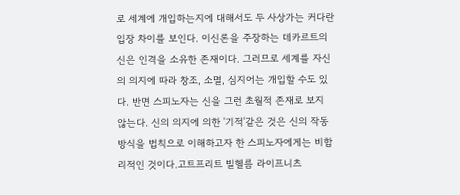로 세계에 개입하는지에 대해서도 두 사상가는 커다란 입장 차이를 보인다. 이신론을 주장하는 데카르트의 신은 인격을 소유한 존재이다. 그러므로 세계를 자신의 의지에 따라 창조, 소멸, 심지어는 개입할 수도 있다. 반면 스피노자는 신을 그런 초월적 존재로 보지 않는다. 신의 의지에 의한 '기적'같은 것은 신의 작동 방식을 법칙으로 이해하고자 한 스피노자에게는 비합리적인 것이다.고트프리트 빌헬름 라이프니츠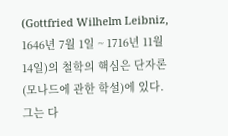(Gottfried Wilhelm Leibniz, 1646년 7월 1일 ~ 1716년 11월 14일)의 철학의 핵심은 단자론(모나드에 관한 학설)에 있다. 그는 다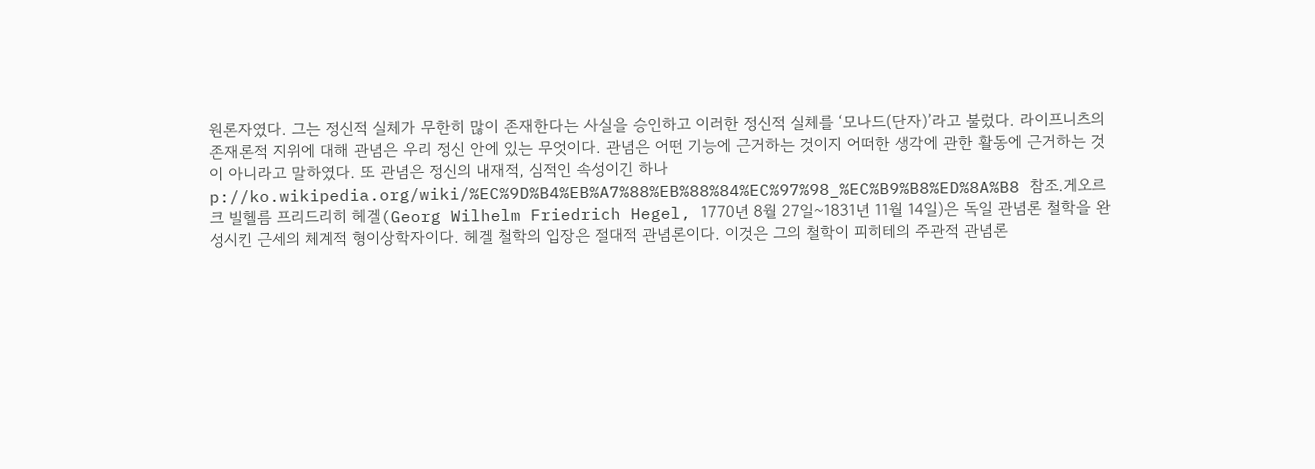원론자였다. 그는 정신적 실체가 무한히 많이 존재한다는 사실을 승인하고 이러한 정신적 실체를 ‘모나드(단자)’라고 불렀다. 라이프니츠의 존재론적 지위에 대해 관념은 우리 정신 안에 있는 무엇이다. 관념은 어떤 기능에 근거하는 것이지 어떠한 생각에 관한 활동에 근거하는 것이 아니라고 말하였다. 또 관념은 정신의 내재적, 심적인 속성이긴 하나p://ko.wikipedia.org/wiki/%EC%9D%B4%EB%A7%88%EB%88%84%EC%97%98_%EC%B9%B8%ED%8A%B8 참조.게오르크 빌헬름 프리드리히 헤겔(Georg Wilhelm Friedrich Hegel, 1770년 8월 27일~1831년 11월 14일)은 독일 관념론 철학을 완성시킨 근세의 체계적 형이상학자이다. 헤겔 철학의 입장은 절대적 관념론이다. 이것은 그의 철학이 피히테의 주관적 관념론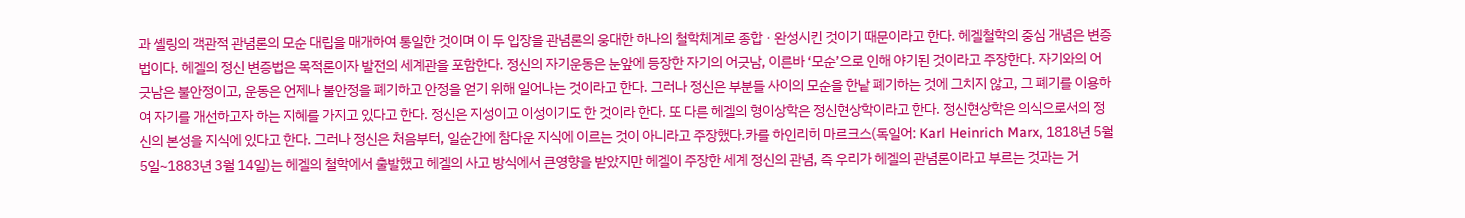과 셸링의 객관적 관념론의 모순 대립을 매개하여 통일한 것이며 이 두 입장을 관념론의 웅대한 하나의 철학체계로 종합ㆍ완성시킨 것이기 때문이라고 한다. 헤겔철학의 중심 개념은 변증법이다. 헤겔의 정신 변증법은 목적론이자 발전의 세계관을 포함한다. 정신의 자기운동은 눈앞에 등장한 자기의 어긋남, 이른바 ‘모순’으로 인해 야기된 것이라고 주장한다. 자기와의 어긋남은 불안정이고, 운동은 언제나 불안정을 폐기하고 안정을 얻기 위해 일어나는 것이라고 한다. 그러나 정신은 부분들 사이의 모순을 한낱 폐기하는 것에 그치지 않고, 그 폐기를 이용하여 자기를 개선하고자 하는 지혜를 가지고 있다고 한다. 정신은 지성이고 이성이기도 한 것이라 한다. 또 다른 헤겔의 형이상학은 정신현상학이라고 한다. 정신현상학은 의식으로서의 정신의 본성을 지식에 있다고 한다. 그러나 정신은 처음부터, 일순간에 참다운 지식에 이르는 것이 아니라고 주장했다.카를 하인리히 마르크스(독일어: Karl Heinrich Marx, 1818년 5월 5일~1883년 3월 14일)는 헤겔의 철학에서 출발했고 헤겔의 사고 방식에서 큰영향을 받았지만 헤겔이 주장한 세계 정신의 관념, 즉 우리가 헤겔의 관념론이라고 부르는 것과는 거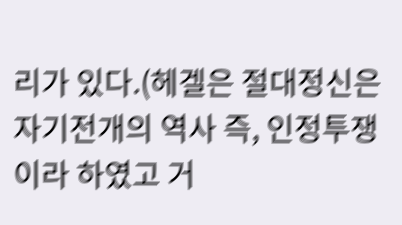리가 있다.(헤겔은 절대정신은 자기전개의 역사 즉, 인정투쟁이라 하였고 거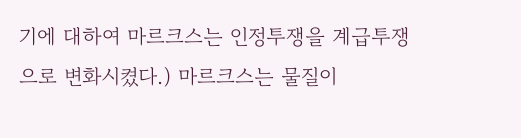기에 대하여 마르크스는 인정투쟁을 계급투쟁으로 변화시켰다.) 마르크스는 물질이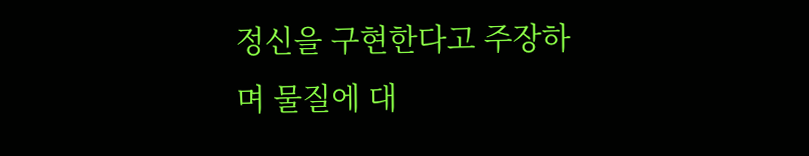정신을 구현한다고 주장하며 물질에 대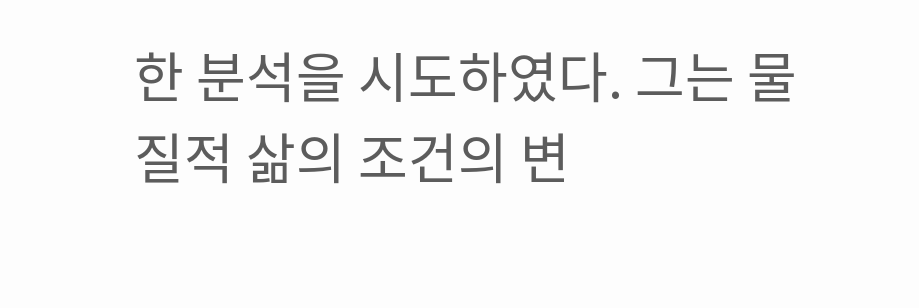한 분석을 시도하였다. 그는 물질적 삶의 조건의 변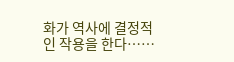화가 역사에 결정적인 작용을 한다……